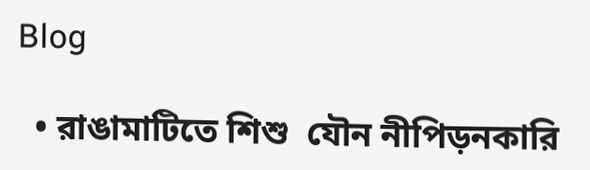Blog

  • রাঙামাটিতে শিশু  যৌন নীপিড়নকারি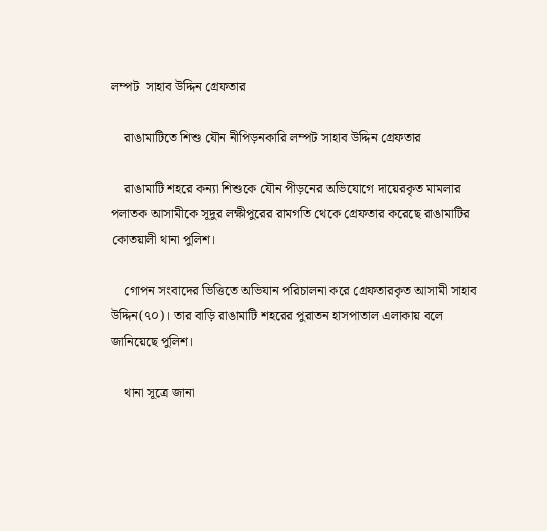লম্পট  সাহাব উদ্দিন গ্রেফতার

    রাঙামাটিতে শিশু যৌন নীপিড়নকারি লম্পট সাহাব উদ্দিন গ্রেফতার

    রাঙামাটি শহরে কন্যা শিশুকে যৌন পীড়নের অভিযোগে দায়েরকৃত মামলার পলাতক আসামীকে সূদুর লক্ষীপুরের রামগতি থেকে গ্রেফতার করেছে রাঙামাটির কোতয়ালী থানা পুলিশ।

    গোপন সংবাদের ভিত্তিতে অভিযান পরিচালনা করে গ্রেফতারকৃত আসামী সাহাব উদ্দিন(৭০)। তার বাড়ি রাঙামাটি শহরের পুরাতন হাসপাতাল এলাকায় বলে জানিয়েছে পুলিশ।

    থানা সূত্রে জানা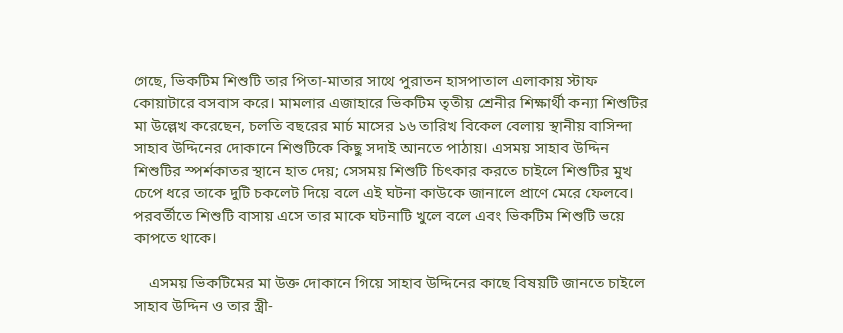গেছে, ভিকটিম শিশুটি তার পিতা-মাতার সাথে পুরাতন হাসপাতাল এলাকায় স্টাফ কোয়াটারে বসবাস করে। মামলার এজাহারে ভিকটিম তৃতীয় শ্রেনীর শিক্ষার্থী কন্যা শিশুটির মা উল্লেখ করেছেন, চলতি বছরের মার্চ মাসের ১৬ তারিখ বিকেল বেলায় স্থানীয় বাসিন্দা সাহাব উদ্দিনের দোকানে শিশুটিকে কিছু সদাই আনতে পাঠায়। এসময় সাহাব উদ্দিন শিশুটির স্পর্শকাতর স্থানে হাত দেয়; সেসময় শিশুটি চিৎকার করতে চাইলে শিশুটির মুখ চেপে ধরে তাকে দুটি চকলেট দিয়ে বলে এই ঘটনা কাউকে জানালে প্রাণে মেরে ফেলবে। পরবর্তীতে শিশুটি বাসায় এসে তার মাকে ঘটনাটি খুলে বলে এবং ভিকটিম শিশুটি ভয়ে কাপতে থাকে।

    এসময় ভিকটিমের মা উক্ত দোকানে গিয়ে সাহাব উদ্দিনের কাছে বিষয়টি জানতে চাইলে সাহাব উদ্দিন ও তার স্ত্রী-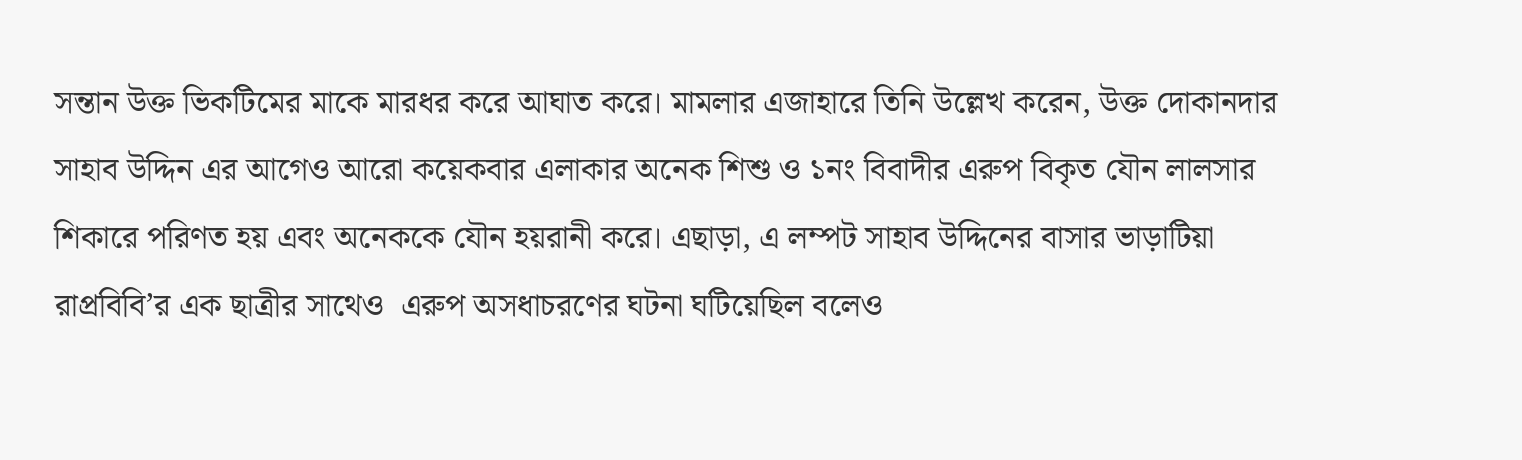সন্তান উক্ত ভিকটিমের মাকে মারধর করে আঘাত করে। মামলার এজাহারে তিনি উল্লেখ করেন, উক্ত দোকানদার সাহাব উদ্দিন এর আগেও আরো কয়েকবার এলাকার অনেক শিশু ও ১নং বিবাদীর এরুপ বিকৃত যৌন লালসার শিকারে পরিণত হয় এবং অনেককে যৌন হয়রানী করে। এছাড়া, এ লম্পট সাহাব উদ্দিনের বাসার ভাড়াটিয়া রাপ্রবিবি’র এক ছাত্রীর সাথেও  এরুপ অসধাচরণের ঘটনা ঘটিয়েছিল বলেও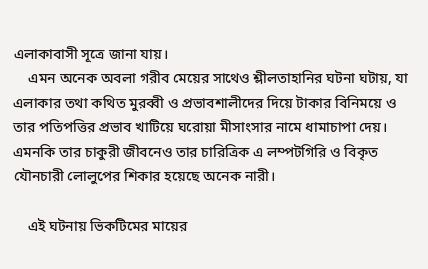এলাকাবাসী সূত্রে জানা যায়।
    এমন অনেক অবলা গরীব মেয়ের সাথেও শ্লীলতাহানির ঘটনা ঘটায়, যা এলাকার তথা কথিত মুরব্বী ও প্রভাবশালীদের দিয়ে টাকার বিনিময়ে ও তার পতিপত্তির প্রভাব খাটিয়ে ঘরোয়া মীসাংসার নামে ধামাচাপা দেয়। এমনকি তার চাকুরী জীবনেও তার চারিত্রিক এ লম্পটগিরি ও বিকৃত যৌনচারী লোলুপের শিকার হয়েছে অনেক নারী।

    এই ঘটনায় ভিকটিমের মায়ের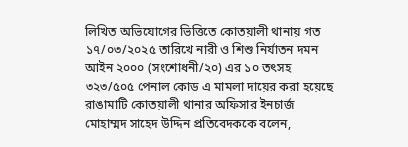লিখিত অভিযোগের ভিত্তিতে কোতয়ালী থানায় গত ১৭/০৩/২০২৫ তারিখে নারী ও শিশু নির্যাতন দমন আইন ২০০০ (সংশোধনী/২০) এর ১০ তৎসহ ৩২৩/৫০৫ পেনাল কোড এ মামলা দায়ের করা হয়েছে রাঙামাটি কোতয়ালী থানার অফিসার ইনচার্জ মোহাম্মদ সাহেদ উদ্দিন প্রতিবেদককে বলেন,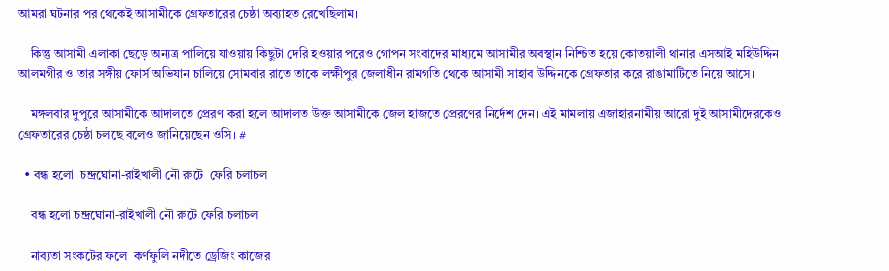আমরা ঘটনার পর থেকেই আসামীকে গ্রেফতারের চেষ্ঠা অব্যাহত রেখেছিলাম।

    কিন্তু আসামী এলাকা ছেড়ে অন্যত্র পালিয়ে যাওয়ায় কিছুটা দেরি হওয়ার পরেও গোপন সংবাদের মাধ্যমে আসামীর অবস্থান নিশ্চিত হয়ে কোতয়ালী থানার এসআই মহিউদ্দিন আলমগীর ও তার সঙ্গীয় ফোর্স অভিযান চালিয়ে সোমবার রাতে তাকে লক্ষীপুর জেলাধীন রামগতি থেকে আসামী সাহাব উদ্দিনকে গ্রেফতার করে রাঙামাটিতে নিয়ে আসে।

    মঙ্গলবার দুপুরে আসামীকে আদালতে প্রেরণ করা হলে আদালত উক্ত আসামীকে জেল হাজতে প্রেরণের নির্দেশ দেন। এই মামলায় এজাহারনামীয় আরো দুই আসামীদেরকেও গ্রেফতারের চেষ্ঠা চলছে বলেও জানিয়েছেন ওসি। #

  • বন্ধ হলো  চন্দ্রঘোনা-রাইখালী নৌ রুটে  ফেরি চলাচল

    বন্ধ হলো চন্দ্রঘোনা-রাইখালী নৌ রুটে ফেরি চলাচল

    নাব্যতা সংকটের ফলে  কর্ণফুলি নদীতে ড্রেজিং কাজের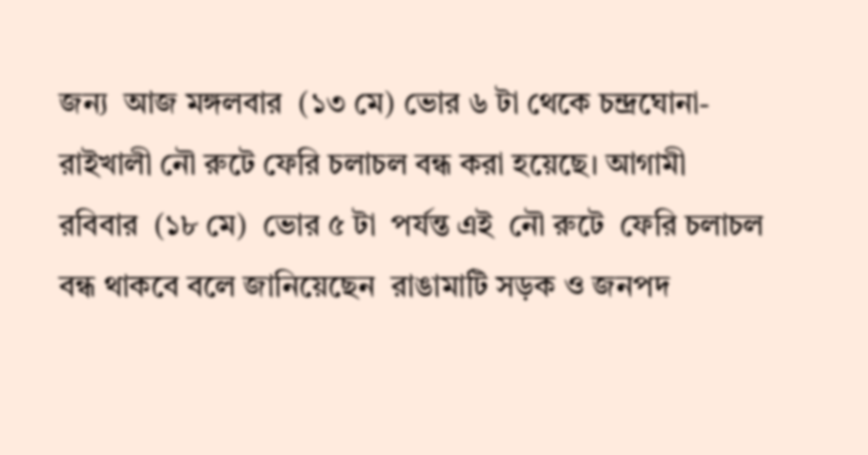জন্য  আজ মঙ্গলবার  (১৩ মে) ভোর ৬ টা থেকে চন্দ্রঘোনা- রাইখালী নৌ রুটে ফেরি চলাচল বন্ধ করা হয়েছে। আগামী রবিবার  (১৮ মে)  ভোর ৫ টা  পর্যন্ত এই  নৌ রুটে  ফেরি চলাচল  বন্ধ থাকবে বলে জানিয়েছেন  রাঙামাটি সড়ক ও জনপদ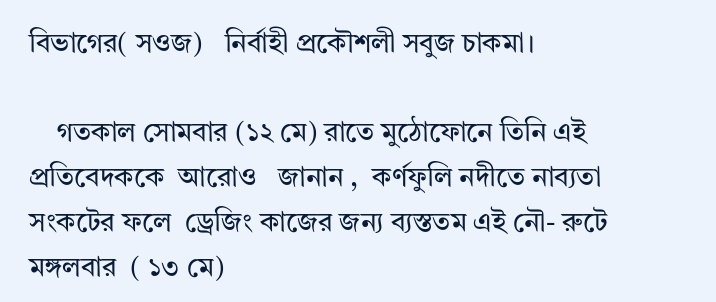বিভাগের( সওজ)   নির্বাহী প্রকৌশলী সবুজ চাকমা।

    গতকাল সোমবার (১২ মে) রাতে মুঠোফোনে তিনি এই প্রতিবেদককে  আরোও   জানান ,  কর্ণফুলি নদীতে নাব্যতা সংকটের ফলে  ড্রেজিং কাজের জন্য ব্যস্ততম এই নৌ- রুটে মঙ্গলবার  ( ১৩ মে)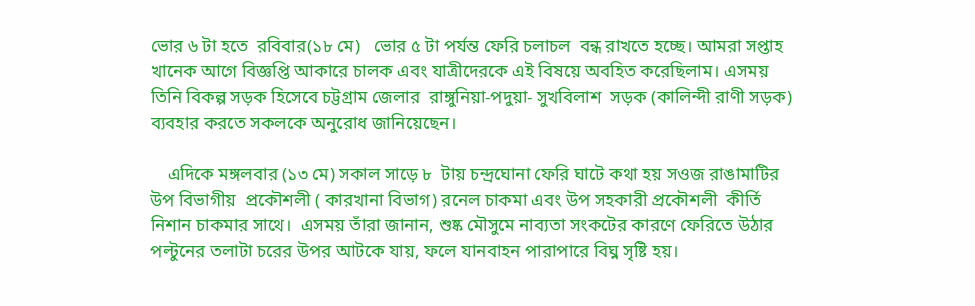ভোর ৬ টা হতে  রবিবার(১৮ মে)   ভোর ৫ টা পর্যন্ত ফেরি চলাচল  বন্ধ রাখতে হচ্ছে। আমরা সপ্তাহ খানেক আগে বিজ্ঞপ্তি আকারে চালক এবং যাত্রীদেরকে এই বিষয়ে অবহিত করেছিলাম। এসময় তিনি বিকল্প সড়ক হিসেবে চট্টগ্রাম জেলার  রাঙ্গুনিয়া-পদুয়া- সুখবিলাশ  সড়ক (কালিন্দী রাণী সড়ক)  ব্যবহার করতে সকলকে অনুরোধ জানিয়েছেন।

    এদিকে মঙ্গলবার (১৩ মে) সকাল সাড়ে ৮  টায় চন্দ্রঘোনা ফেরি ঘাটে কথা হয় সওজ রাঙামাটির উপ বিভাগীয়  প্রকৌশলী ( কারখানা বিভাগ) রনেল চাকমা এবং উপ সহকারী প্রকৌশলী  কীর্তি নিশান চাকমার সাথে।  এসময় তাঁরা জানান, শুষ্ক মৌসুমে নাব্যতা সংকটের কারণে ফেরিতে উঠার পল্টুনের তলাটা চরের উপর আটকে যায়, ফলে যানবাহন পারাপারে বিঘ্ন সৃষ্টি হয়।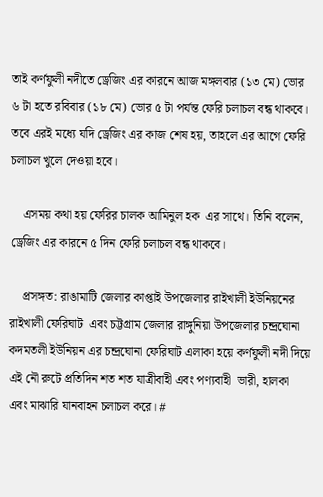তাই কর্ণফুলী নদীতে ড্রেজিং এর কারনে আজ মঙ্গলবার (১৩ মে) ভোর ৬ টা হতে রবিবার (১৮ মে) ভোর ৫ টা পর্যন্ত ফেরি চলাচল বন্ধ থাকবে। তবে এরই মধ্যে যদি ড্রেজিং এর কাজ শেষ হয়, তাহলে এর আগে ফেরি চলাচল খুলে দেওয়া হবে।

    এসময় কথা হয় ফেরির চালক আমিনুল হক  এর সাথে। তিনি বলেন, ড্রেজিং এর কারনে ৫ দিন ফেরি চলাচল বন্ধ থাকবে।

    প্রসঙ্গত: রাঙামাটি জেলার কাপ্তাই উপজেলার রাইখালী ইউনিয়নের রাইখালী ফেরিঘাট  এবং চট্টগ্রাম জেলার রাঙ্গুনিয়া উপজেলার চন্দ্রঘোনা কদমতলী ইউনিয়ন এর চন্দ্রঘোনা ফেরিঘাট এলাকা হয়ে কর্ণফুলী নদী দিয়ে এই নৌ রুটে প্রতিদিন শত শত যাত্রীবাহী এবং পণ্যবাহী  ভারী, হালকা এবং মাঝারি যানবাহন চলাচল করে। #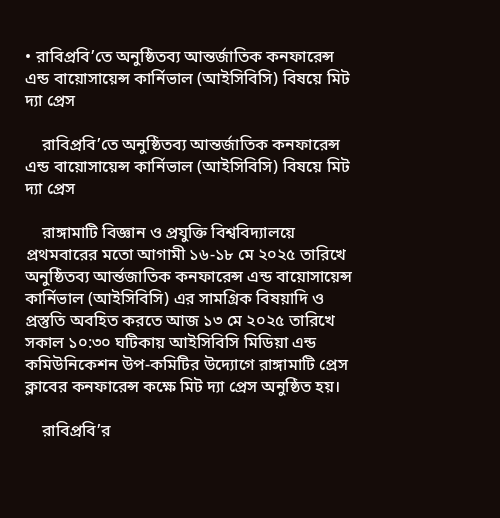• রাবিপ্রবি’তে অনুষ্ঠিতব্য আন্তর্জাতিক কনফারেন্স এন্ড বায়োসায়েন্স কার্নিভাল (আইসিবিসি) বিষয়ে মিট দ্যা প্রেস

    রাবিপ্রবি’তে অনুষ্ঠিতব্য আন্তর্জাতিক কনফারেন্স এন্ড বায়োসায়েন্স কার্নিভাল (আইসিবিসি) বিষয়ে মিট দ্যা প্রেস

    রাঙ্গামাটি বিজ্ঞান ও প্রযুক্তি বিশ্ববিদ্যালয়ে প্রথমবারের মতো আগামী ১৬-১৮ মে ২০২৫ তারিখে অনুষ্ঠিতব্য আর্ন্তজাতিক কনফারেন্স এন্ড বায়োসায়েন্স কার্নিভাল (আইসিবিসি) এর সামগ্রিক বিষয়াদি ও প্রস্তুতি অবহিত করতে আজ ১৩ মে ২০২৫ তারিখে সকাল ১০:৩০ ঘটিকায় আইসিবিসি মিডিয়া এন্ড কমিউনিকেশন উপ-কমিটির উদ্যোগে রাঙ্গামাটি প্রেস ক্লাবের কনফারেন্স কক্ষে মিট দ্যা প্রেস অনুষ্ঠিত হয়।

    রাবিপ্রবি’র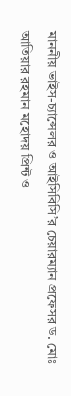মাননীয় ভাইস-চ্যান্সেলর ও আইসিবিসি’র চেয়ারম্যান প্রফেসর ড. মোঃ আতিয়ার রহমান মহোদয় প্রিন্ট ও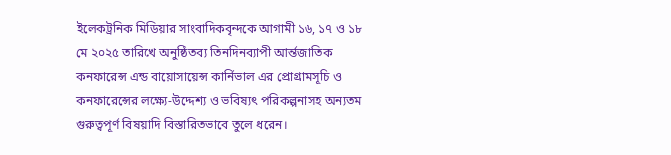ইলেকট্রনিক মিডিয়ার সাংবাদিকবৃন্দকে আগামী ১৬, ১৭ ও ১৮ মে ২০২৫ তারিখে অনুষ্ঠিতব্য তিনদিনব্যাপী আর্ন্তজাতিক কনফারেন্স এন্ড বায়োসায়েন্স কার্নিভাল এর প্রোগ্রামসূচি ও কনফারেন্সের লক্ষ্যে-উদ্দেশ্য ও ভবিষ্যৎ পরিকল্পনাসহ অন্যতম গুরুত্বপূর্ণ বিষয়াদি বিস্তারিতভাবে তুলে ধরেন।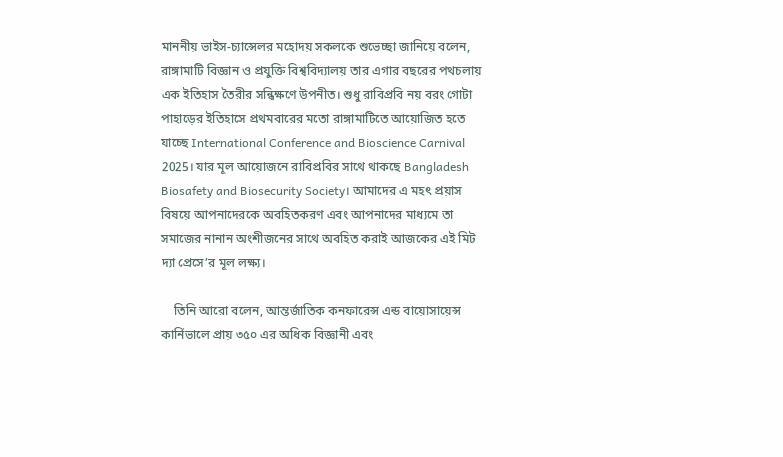মাননীয় ভাইস-চ্যান্সেলর মহোদয় সকলকে শুভেচ্ছা জানিয়ে বলেন, রাঙ্গামাটি বিজ্ঞান ও প্রযুক্তি বিশ্ববিদ্যালয় তার এগার বছরের পথচলায় এক ইতিহাস তৈরীর সন্ধিক্ষণে উপনীত। শুধু রাবিপ্রবি নয় বরং গোটা পাহাড়ের ইতিহাসে প্রথমবারের মতো রাঙ্গামাটিতে আয়োজিত হতে যাচ্ছে International Conference and Bioscience Carnival 2025। যার মূল আয়োজনে রাবিপ্রবির সাথে থাকছে Bangladesh Biosafety and Biosecurity Society। আমাদের এ মহৎ প্রয়াস বিষয়ে আপনাদেরকে অবহিতকরণ এবং আপনাদের মাধ্যমে তা সমাজের নানান অংশীজনের সাথে অবহিত করাই আজকের এই মিট দ্যা প্রেসে’র মূল লক্ষ্য।

    তিনি আরো বলেন, আন্তর্জাতিক কনফারেন্স এন্ড বায়োসায়েন্স কার্নিভালে প্রায় ৩৫০ এর অধিক বিজ্ঞানী এবং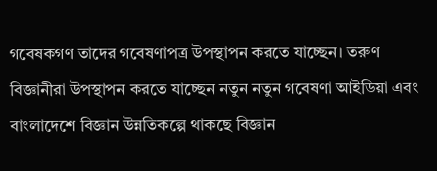গবেষকগণ তাদের গবেষণাপত্র উপস্থাপন করতে যাচ্ছেন। তরুণ বিজ্ঞানীরা উপস্থাপন করতে যাচ্ছেন নতুন নতুন গবেষণা আইডিয়া এবং বাংলাদেশে বিজ্ঞান উন্নতিকল্পে থাকছে বিজ্ঞান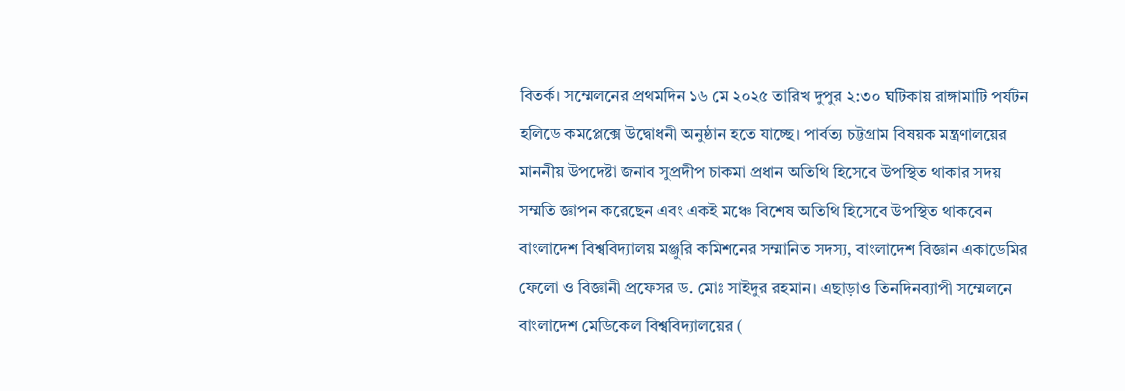বিতর্ক। সম্মেলনের প্রথমদিন ১৬ মে ২০২৫ তারিখ দুপুর ২:৩০ ঘটিকায় রাঙ্গামাটি পর্যটন হলিডে কমপ্লেক্সে উদ্বোধনী অনুষ্ঠান হতে যাচ্ছে। পার্বত্য চট্টগ্রাম বিষয়ক মন্ত্রণালয়ের মাননীয় উপদেষ্টা জনাব সুপ্রদীপ চাকমা প্রধান অতিথি হিসেবে উপস্থিত থাকার সদয় সম্মতি জ্ঞাপন করেছেন এবং একই মঞ্চে বিশেষ অতিথি হিসেবে উপস্থিত থাকবেন বাংলাদেশ বিশ্ববিদ্যালয় মঞ্জুরি কমিশনের সম্মানিত সদস্য, বাংলাদেশ বিজ্ঞান একাডেমির ফেলো ও বিজ্ঞানী প্রফেসর ড. মোঃ সাইদুর রহমান। এছাড়াও তিনদিনব্যাপী সম্মেলনে বাংলাদেশ মেডিকেল বিশ্ববিদ্যালয়ের (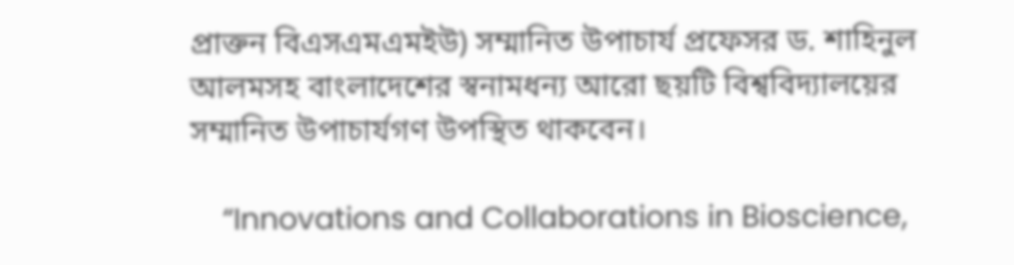প্রাক্তন বিএসএমএমইউ) সম্মানিত উপাচার্য প্রফেসর ড. শাহিনুল আলমসহ বাংলাদেশের স্বনামধন্য আরো ছয়টি বিশ্ববিদ্যালয়ের সম্মানিত উপাচার্যগণ উপস্থিত থাকবেন।

    “Innovations and Collaborations in Bioscience,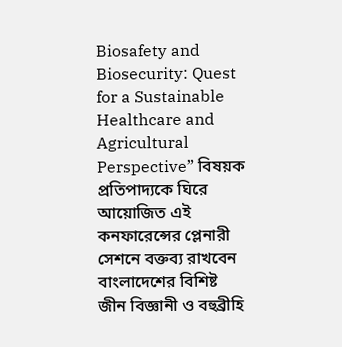Biosafety and Biosecurity: Quest for a Sustainable Healthcare and Agricultural Perspective” বিষয়ক প্রতিপাদ্যকে ঘিরে আয়োজিত এই কনফারেন্সের প্লেনারী সেশনে বক্তব্য রাখবেন বাংলাদেশের বিশিষ্ট জীন বিজ্ঞানী ও বহুব্রীহি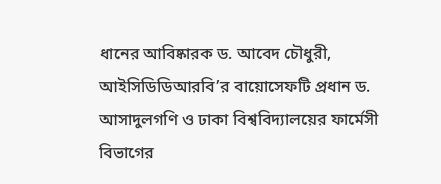ধানের আবিষ্কারক ড. আবেদ চৌধুরী, আইসিডিডিআরবি’র বায়োসেফটি প্রধান ড. আসাদুলগণি ও ঢাকা বিশ্ববিদ্যালয়ের ফার্মেসী বিভাগের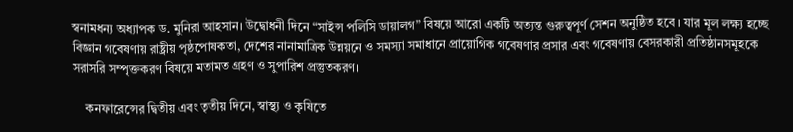স্বনামধন্য অধ্যাপক ড. মুনিরা আহসান। উদ্বোধনী দিনে “সাইন্স পলিসি ডায়ালগ” বিষয়ে আরো একটি অত্যন্ত গুরুত্বপূর্ণ সেশন অনুষ্ঠিত হবে । যার মূল লক্ষ্য হচ্ছে বিজ্ঞান গবেষণায় রাষ্ট্রীয় পৃষ্ঠপোষকতা, দেশের নানামাত্রিক উন্নয়নে ও সমস্যা সমাধানে প্রায়োগিক গবেষণার প্রসার এবং গবেষণায় বেসরকারী প্রতিষ্ঠানসমূহকে সরাসরি সম্পৃক্তকরণ বিষয়ে মতামত গ্রহণ ও সুপারিশ প্রস্তুতকরণ।

    কনফারেন্সের দ্বিতীয় এবং তৃতীয় দিনে, স্বাস্থ্য ও কৃষিতে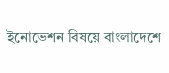ইনোভেশন বিষয়ে বাংলাদেশে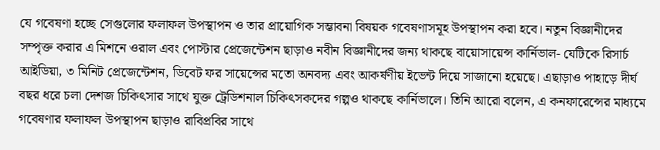যে গবেষণা হচ্ছে সেগুলোর ফলাফল উপস্থাপন ও তার প্রায়োগিক সম্ভাবনা বিষয়ক গবেষণাসমূহ উপস্থাপন করা হবে। নতুন বিজ্ঞানীদের সম্পৃক্ত করার এ মিশনে ওরাল এবং পোস্টার প্রেজেন্টেশন ছাড়াও নবীন বিজ্ঞানীদের জন্য থাকছে বায়োসায়েন্স কার্নিভাল- যেটিকে রিসার্চ আইডিয়া, ৩ মিনিট প্রেজেন্টেশন, ডিবেট ফর সায়েন্সের মতো অনবদ্য এবং আকর্ষণীয় ইভেন্ট দিয়ে সাজানো হয়েছে। এছাড়াও পাহাড়ে দীর্ঘ বছর ধরে চলা দেশজ চিকিৎসার সাথে যুক্ত ট্রেডিশনাল চিকিৎসকদের গল্পও থাকছে কার্নিভালে। তিনি আরো বলেন, এ কনফারেন্সের মাধ্যমে গবেষণার ফলাফল উপস্থাপন ছাড়াও রাবিপ্রবির সাথে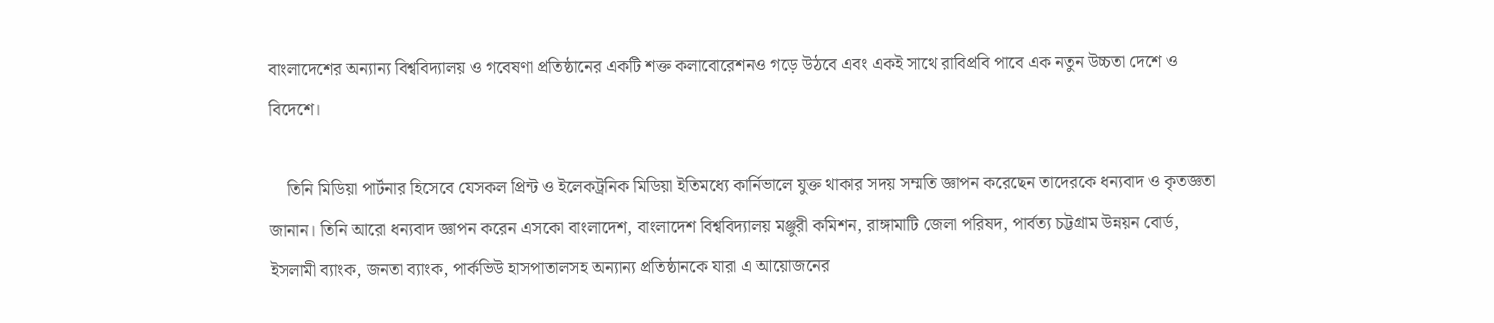বাংলাদেশের অন্যান্য বিশ্ববিদ্যালয় ও গবেষণা প্রতিষ্ঠানের একটি শক্ত কলাবোরেশনও গড়ে উঠবে এবং একই সাথে রাবিপ্রবি পাবে এক নতুন উচ্চতা দেশে ও বিদেশে।

    তিনি মিডিয়া পার্টনার হিসেবে যেসকল প্রিন্ট ও ইলেকট্রনিক মিডিয়া ইতিমধ্যে কার্নিভালে যুক্ত থাকার সদয় সম্মতি জ্ঞাপন করেছেন তাদেরকে ধন্যবাদ ও কৃতজ্ঞতা জানান। তিনি আরো ধন্যবাদ জ্ঞাপন করেন এসকো বাংলাদেশ, বাংলাদেশ বিশ্ববিদ্যালয় মঞ্জুরী কমিশন, রাঙ্গামাটি জেলা পরিষদ, পার্বত্য চট্টগ্রাম উন্নয়ন বোর্ড, ইসলামী ব্যাংক, জনতা ব্যাংক, পার্কভিউ হাসপাতালসহ অন্যান্য প্রতিষ্ঠানকে যারা এ আয়োজনের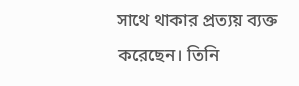সাথে থাকার প্রত্যয় ব্যক্ত করেছেন। তিনি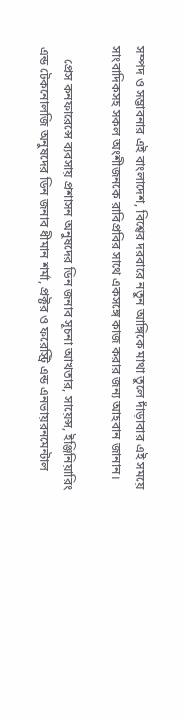সম্পদ ও সম্ভাবনার এই বাংলাদেশ, বিশ্বের দরবারে নতুন আঙ্গিকে মাথা তুলে দাঁড়াবার এই সময়ে সাংবাদিকসহ সকল অংশীজনকে রাবিপ্রবির সাথে একসঙ্গে কাজ করার জন্য আহবান জানান।

    প্রেস কনফারেন্সে ব্যবসায় প্রশাসন অনুষদের ডিন জনাব সূচনা আখতার, সায়েন্স, ইঞ্জিনিয়ারিং এন্ড টেকনোলজি অনুষদের ডিন জনাব ধীমান শর্মা, প্রক্টর ও ফরেস্ট্রি এন্ড এনভায়রনমেন্টাল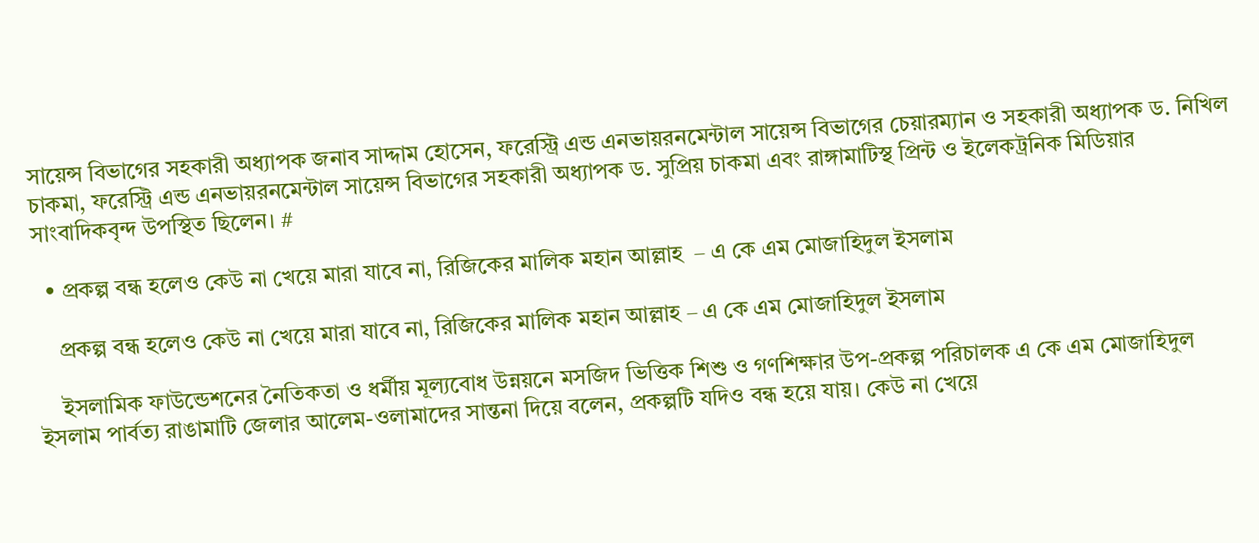সায়েন্স বিভাগের সহকারী অধ্যাপক জনাব সাদ্দাম হোসেন, ফরেস্ট্রি এন্ড এনভায়রনমেন্টাল সায়েন্স বিভাগের চেয়ারম্যান ও সহকারী অধ্যাপক ড. নিখিল চাকমা, ফরেস্ট্রি এন্ড এনভায়রনমেন্টাল সায়েন্স বিভাগের সহকারী অধ্যাপক ড. সুপ্রিয় চাকমা এবং রাঙ্গামাটিস্থ প্রিন্ট ও ইলেকট্রনিক মিডিয়ার সাংবাদিকবৃন্দ উপস্থিত ছিলেন। #

  • প্রকল্প বন্ধ হলেও কেউ না খেয়ে মারা যাবে না, রিজিকের মালিক মহান আল্লাহ  – এ কে এম মোজাহিদুল ইসলাম

    প্রকল্প বন্ধ হলেও কেউ না খেয়ে মারা যাবে না, রিজিকের মালিক মহান আল্লাহ – এ কে এম মোজাহিদুল ইসলাম

    ইসলামিক ফাউন্ডেশনের নৈতিকতা ও ধর্মীয় মূল্যবোধ উন্নয়নে মসজিদ ভিত্তিক শিশু ও গণশিক্ষার উপ-প্রকল্প পরিচালক এ কে এম মোজাহিদুল ইসলাম পার্বত্য রাঙামাটি জেলার আলেম-ওলামাদের সান্তনা দিয়ে বলেন, প্রকল্পটি যদিও বন্ধ হয়ে যায়। কেউ না খেয়ে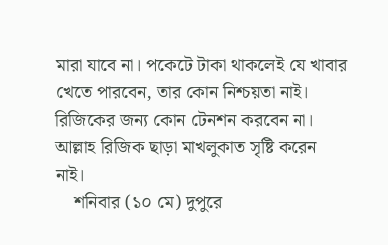মারা যাবে না। পকেটে টাকা থাকলেই যে খাবার খেতে পারবেন, তার কোন নিশ্চয়তা নাই। রিজিকের জন্য কোন টেনশন করবেন না। আল্লাহ রিজিক ছাড়া মাখলুকাত সৃষ্টি করেন নাই।
    শনিবার (১০ মে) দুপুরে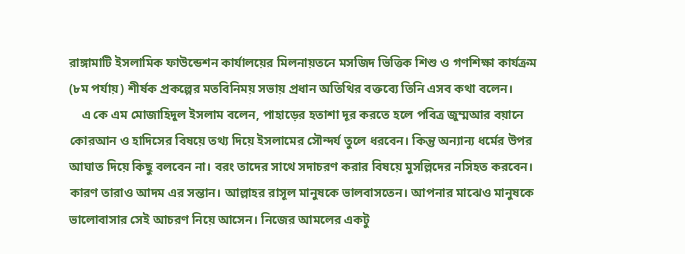রাঙ্গামাটি ইসলামিক ফাউন্ডেশন কার্যালয়ের মিলনায়তনে মসজিদ ভিত্তিক শিশু ও গণশিক্ষা কার্যক্রম (৮ম পর্যায়) শীর্ষক প্রকল্পের মতবিনিময় সভায় প্রধান অতিথির বক্তব্যে তিনি এসব কথা বলেন।
    এ কে এম মোজাহিদুল ইসলাম বলেন, পাহাড়ের হতাশা দূর করতে হলে পবিত্র জুম্মআর বয়ানে কোরআন ও হাদিসের বিষয়ে তথ্য দিয়ে ইসলামের সৌন্দর্য তুলে ধরবেন। কিন্তু অন্যান্য ধর্মের উপর আঘাত দিয়ে কিছু বলবেন না। বরং তাদের সাথে সদাচরণ করার বিষয়ে মুসল্লিদের নসিহত করবেন। কারণ তারাও আদম এর সন্তান। আল্লাহর রাসূল মানুষকে ভালবাসতেন। আপনার মাঝেও মানুষকে ভালোবাসার সেই আচরণ নিয়ে আসেন। নিজের আমলের একটু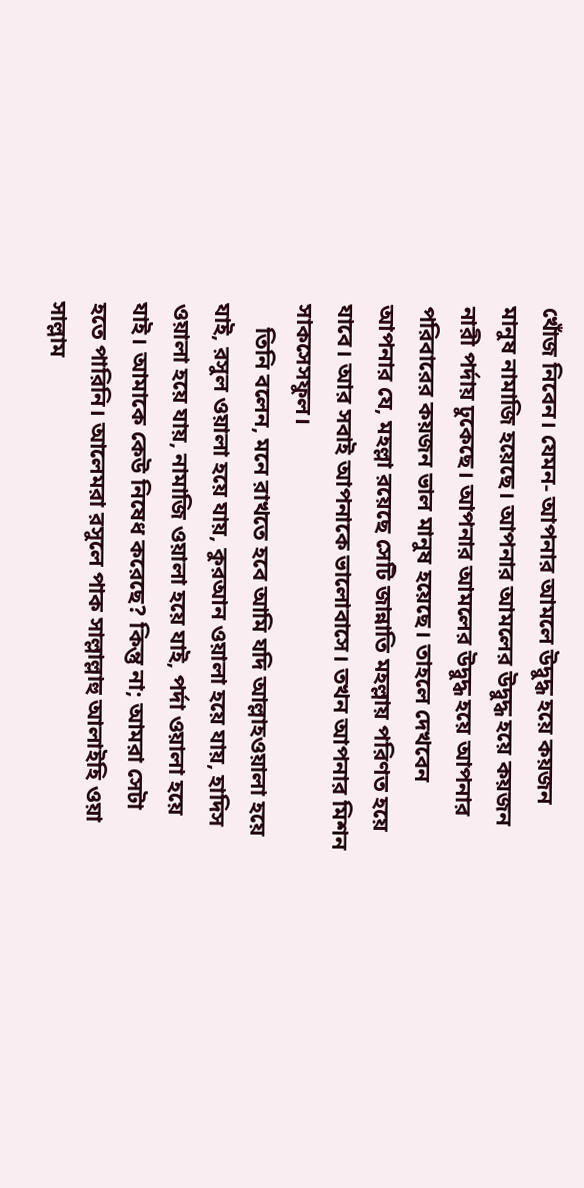খোঁজ নিবেন। যেমন- আপনার আমলে উদ্বুদ্ধ হয়ে কয়জন মানুষ নামাজি হয়েছে। আপনার আমলের উদ্বুদ্ধ হয়ে কয়জন নারী পর্দায় ঢুকেছে। আপনার আমলের উদ্বুদ্ধ হয়ে আপনার পরিবারের কয়জন ভাল মানুষ হয়েছে। তাহলে দেখবেন আপনার যে, মহল্লা রয়েছে সেটি জান্নাতি মহল্লায় পরিণত হয়ে যাবে। আর সবাই আপনাকে ভালোবাসে। তখন আপনার মিশন সাকসেসফুল।
    তিনি বলেন, মনে রাখতে হবে আমি যদি আল্লাহওয়ালা হয়ে যাই, রসুল ওয়ালা হয়ে যায়, কুরআন ওয়ালা হয়ে যায়, হাদিস ওয়ালা হয়ে যায়, নামাজি ওয়ালা হয়ে যাই, পর্দা ওয়ালা হয়ে যাই। আমাকে কেউ নিষেধ করেছে? কিন্তু না; আমরা সেটা হতে পারিনি। আলেমরা রসুলে পাক সাল্লাল্লাহু আলাইহি ওয়া সাল্লাম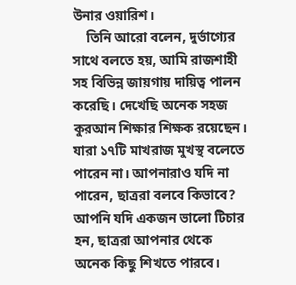উনার ওয়ারিশ।
    তিনি আরো বলেন, দুর্ভাগ্যের সাথে বলতে হয়, আমি রাজশাহী সহ বিভিন্ন জায়গায় দায়িত্ব পালন করেছি। দেখেছি অনেক সহজ কুরআন শিক্ষার শিক্ষক রয়েছেন। যারা ১৭টি মাখরাজ মুখস্থ বলেতে পারেন না। আপনারাও যদি না পারেন, ছাত্ররা বলবে কিভাবে? আপনি যদি একজন ভালো টিচার হন, ছাত্ররা আপনার থেকে অনেক কিছু শিখতে পারবে।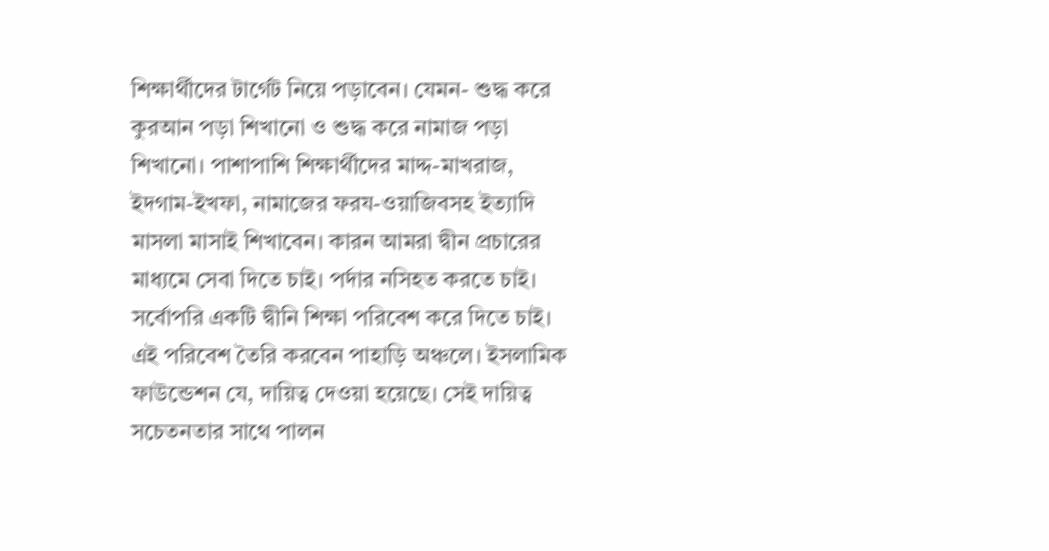শিক্ষার্থীদের টার্গেট নিয়ে পড়াবেন। যেমন- শুদ্ধ করে কুরআন পড়া শিখানো ও শুদ্ধ করে নামাজ পড়া শিখানো। পাশাপাশি শিক্ষার্থীদের মাদ্দ-মাখরাজ, ইদগাম-ইখফা, নামাজের ফরয-ওয়াজিবসহ ইত্যাদি মাসলা মাসাই শিখাবেন। কারন আমরা দ্বীন প্রচারের মাধ্যমে সেবা দিতে চাই। পর্দার নসিহত করতে চাই। সর্বোপরি একটি দ্বীনি শিক্ষা পরিবেশ করে দিতে চাই। এই পরিবেশ তৈরি করবেন পাহাড়ি অঞ্চলে। ইসলামিক ফাউন্ডেশন যে, দায়িত্ব দেওয়া হয়েছে। সেই দায়িত্ব সচেতনতার সাথে পালন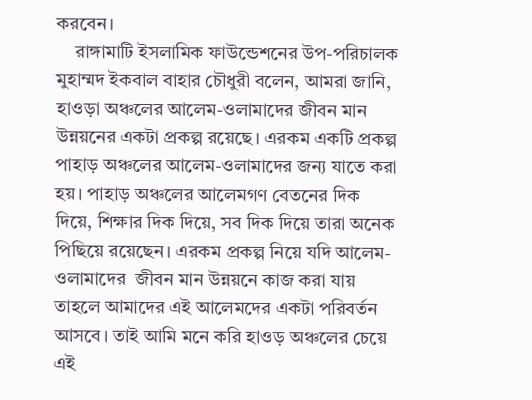করবেন।
    রাঙ্গামাটি ইসলামিক ফাউন্ডেশনের উপ-পরিচালক মুহাম্মদ ইকবাল বাহার চৌধুরী বলেন, আমরা জানি, হাওড়া অঞ্চলের আলেম-ওলামাদের জীবন মান উন্নয়নের একটা প্রকল্প রয়েছে। এরকম একটি প্রকল্প পাহাড় অঞ্চলের আলেম-ওলামাদের জন্য যাতে করা হয়। পাহাড় অঞ্চলের আলেমগণ বেতনের দিক দিয়ে, শিক্ষার দিক দিয়ে, সব দিক দিয়ে তারা অনেক পিছিয়ে রয়েছেন। এরকম প্রকল্প নিয়ে যদি আলেম-ওলামাদের  জীবন মান উন্নয়নে কাজ করা যায় তাহলে আমাদের এই আলেমদের একটা পরিবর্তন আসবে। তাই আমি মনে করি হাওড় অঞ্চলের চেয়ে এই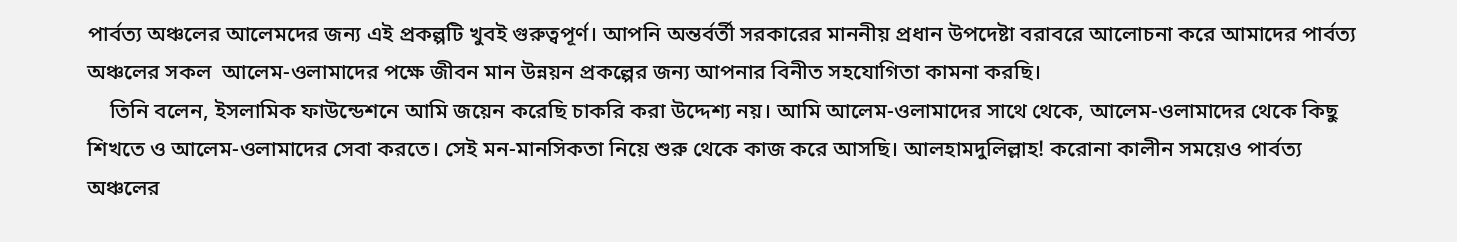পার্বত্য অঞ্চলের আলেমদের জন্য এই প্রকল্পটি খুবই গুরুত্বপূর্ণ। আপনি অন্তর্বর্তী সরকারের মাননীয় প্রধান উপদেষ্টা বরাবরে আলোচনা করে আমাদের পার্বত্য অঞ্চলের সকল  আলেম-ওলামাদের পক্ষে জীবন মান উন্নয়ন প্রকল্পের জন্য আপনার বিনীত সহযোগিতা কামনা করছি।
    তিনি বলেন, ইসলামিক ফাউন্ডেশনে আমি জয়েন করেছি চাকরি করা উদ্দেশ্য নয়। আমি আলেম-ওলামাদের সাথে থেকে, আলেম-ওলামাদের থেকে কিছু শিখতে ও আলেম-ওলামাদের সেবা করতে। সেই মন-মানসিকতা নিয়ে শুরু থেকে কাজ করে আসছি। আলহামদুলিল্লাহ! করোনা কালীন সময়েও পার্বত্য অঞ্চলের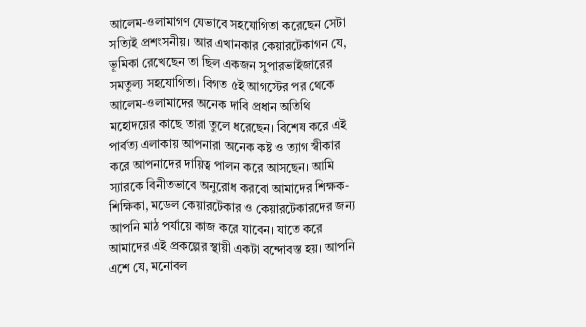আলেম-ওলামাগণ যেভাবে সহযোগিতা করেছেন সেটা সত্যিই প্রশংসনীয়। আর এখানকার কেয়ারটেকাগন যে, ভূমিকা রেখেছেন তা ছিল একজন সুপারভাইজারের সমতুল্য সহযোগিতা। বিগত ৫ই আগস্টের পর থেকে আলেম-ওলামাদের অনেক দাবি প্রধান অতিথি মহোদয়ের কাছে তারা তুলে ধরেছেন। বিশেষ করে এই পার্বত্য এলাকায় আপনারা অনেক কষ্ট ও ত্যাগ স্বীকার করে আপনাদের দায়িত্ব পালন করে আসছেন। আমি স্যারকে বিনীতভাবে অনুরোধ করবো আমাদের শিক্ষক-শিক্ষিকা, মডেল কেয়ারটেকার ও কেয়ারটেকারদের জন্য আপনি মাঠ পর্যায়ে কাজ করে যাবেন। যাতে করে আমাদের এই প্রকল্পের স্থায়ী একটা বন্দোবস্ত হয়। আপনি এশে যে, মনোবল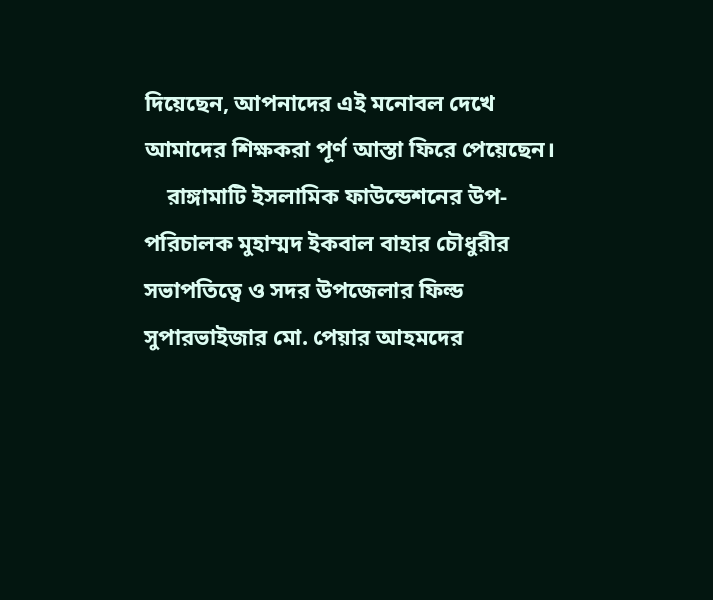দিয়েছেন, আপনাদের এই মনোবল দেখে আমাদের শিক্ষকরা পূর্ণ আস্তা ফিরে পেয়েছেন।
    রাঙ্গামাটি ইসলামিক ফাউন্ডেশনের উপ-পরিচালক মুহাম্মদ ইকবাল বাহার চৌধুরীর সভাপতিত্বে ও সদর উপজেলার ফিল্ড সুপারভাইজার মো. পেয়ার আহমদের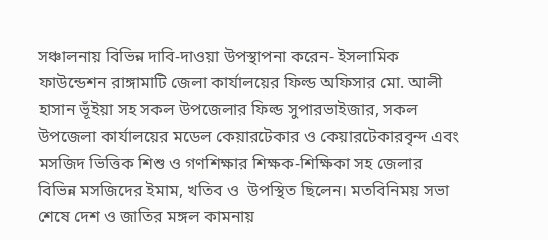সঞ্চালনায় বিভিন্ন দাবি-দাওয়া উপস্থাপনা করেন- ইসলামিক ফাউন্ডেশন রাঙ্গামাটি জেলা কার্যালয়ের ফিল্ড অফিসার মো. আলী হাসান ভূঁইয়া সহ সকল উপজেলার ফিল্ড সুপারভাইজার, সকল উপজেলা কার্যালয়ের মডেল কেয়ারটেকার ও কেয়ারটেকারবৃন্দ এবং মসজিদ ভিত্তিক শিশু ও গণশিক্ষার শিক্ষক-শিক্ষিকা সহ জেলার বিভিন্ন মসজিদের ইমাম, খতিব ও  উপস্থিত ছিলেন। মতবিনিময় সভা শেষে দেশ ও জাতির মঙ্গল কামনায়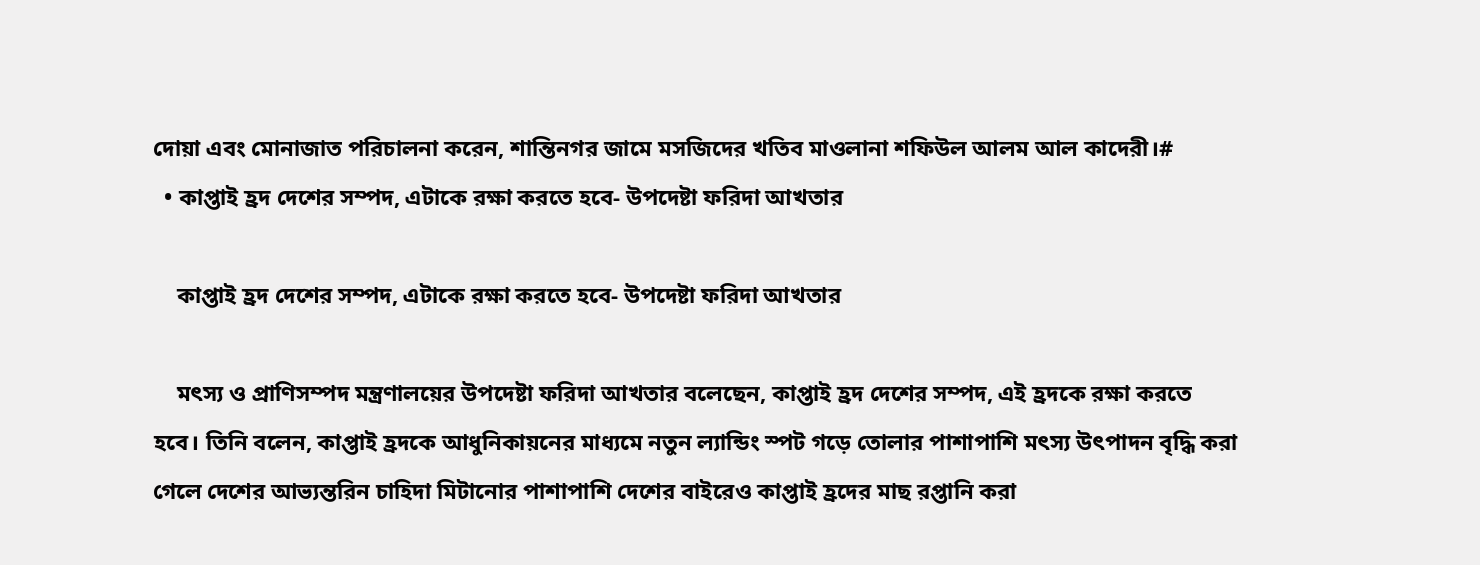দোয়া এবং মোনাজাত পরিচালনা করেন, শান্তিনগর জামে মসজিদের খতিব মাওলানা শফিউল আলম আল কাদেরী।#
  • কাপ্তাই হ্রদ দেশের সম্পদ, এটাকে রক্ষা করতে হবে- উপদেষ্টা ফরিদা আখতার

    কাপ্তাই হ্রদ দেশের সম্পদ, এটাকে রক্ষা করতে হবে- উপদেষ্টা ফরিদা আখতার

    মৎস্য ও প্রাণিসম্পদ মন্ত্রণালয়ের উপদেষ্টা ফরিদা আখতার বলেছেন, কাপ্তাই হ্রদ দেশের সম্পদ, এই হ্রদকে রক্ষা করতে  হবে। তিনি বলেন, কাপ্তাই হ্রদকে আধুনিকায়নের মাধ্যমে নতুন ল্যান্ডিং স্পট গড়ে তোলার পাশাপাশি মৎস্য উৎপাদন বৃদ্ধি করা গেলে দেশের আভ্যন্তরিন চাহিদা মিটানোর পাশাপাশি দেশের বাইরেও কাপ্তাই হ্রদের মাছ রপ্তানি করা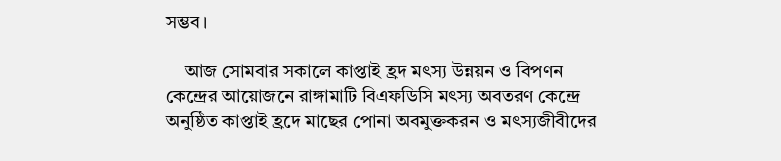সম্ভব।

    আজ সোমবার সকালে কাপ্তাই হ্রদ মৎস্য উন্নয়ন ও বিপণন কেন্দ্রের আয়োজনে রাঙ্গামাটি বিএফডিসি মৎস্য অবতরণ কেন্দ্রে অনুষ্ঠিত কাপ্তাই হ্রদে মাছের পোনা অবমুক্তকরন ও মৎস্যজীবীদের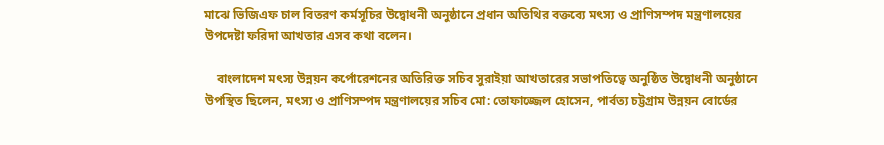মাঝে ভিজিএফ চাল বিতরণ কর্মসূচির উদ্বোধনী অনুষ্ঠানে প্রধান অতিথির বক্তব্যে মৎস্য ও প্রাণিসম্পদ মন্ত্রণালয়ের উপদেষ্টা ফরিদা আখতার এসব কথা বলেন।

    বাংলাদেশ মৎস্য উন্নয়ন কর্পোরেশনের অতিরিক্ত সচিব সুরাইয়া আখতারের সভাপতিত্বে অনুষ্ঠিত উদ্বোধনী অনুষ্ঠানে উপস্থিত ছিলেন, মৎস্য ও প্রাণিসম্পদ মন্ত্রণালয়ের সচিব মো: তোফাজ্জেল হোসেন, পার্বত্য চট্টগ্রাম উন্নয়ন বোর্ডের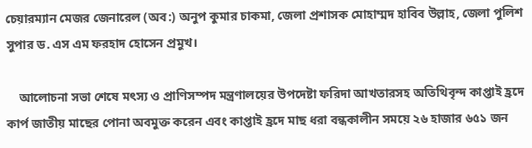চেয়ারম্যান মেজর জেনারেল (অব:) অনুপ কুমার চাকমা, জেলা প্রশাসক মোহাম্মদ হাবিব উল্লাহ, জেলা পুলিশ সুপার ড. এস এম ফরহাদ হোসেন প্রমুখ।

    আলোচনা সভা শেষে মৎস্য ও প্রাণিসম্পদ মন্ত্রণালয়ের উপদেষ্টা ফরিদা আখতারসহ অতিথিবৃন্দ কাপ্তাই হ্রদে কার্প জাতীয় মাছের পোনা অবমুক্ত করেন এবং কাপ্তাই হ্রদে মাছ ধরা বন্ধকালীন সময়ে ২৬ হাজার ৬৫১ জন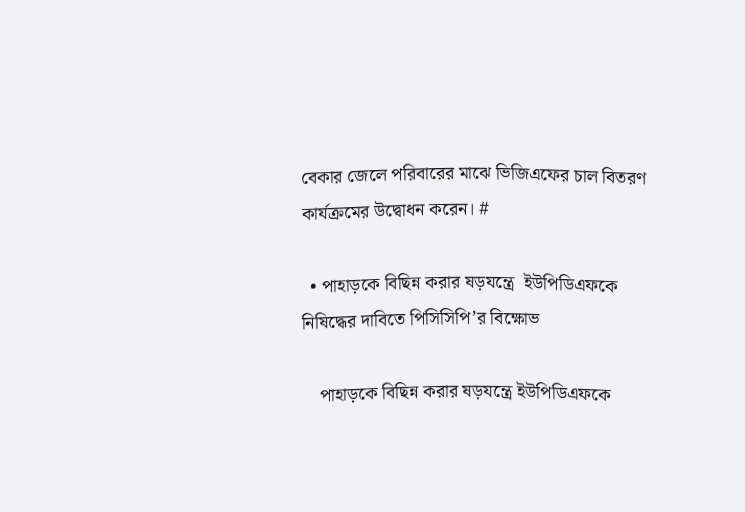বেকার জেলে পরিবারের মাঝে ভিজিএফের চাল বিতরণ কার্যক্রমের উদ্বোধন করেন। #

  • পাহাড়কে বিছিন্ন করার ষড়যন্ত্রে  ইউপিডিএফকে নিষিদ্ধের দাবিতে পিসিসিপি’র বিক্ষোভ

    পাহাড়কে বিছিন্ন করার ষড়যন্ত্রে ইউপিডিএফকে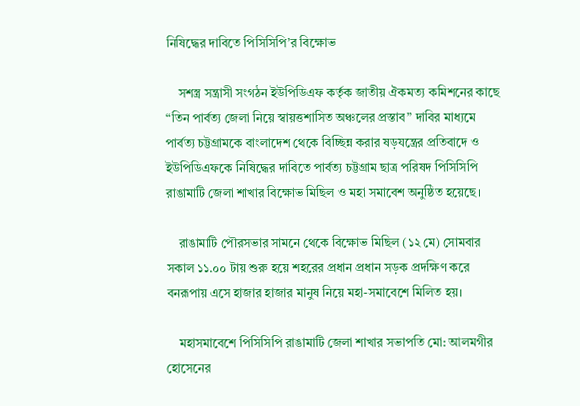নিষিদ্ধের দাবিতে পিসিসিপি’র বিক্ষোভ

    সশস্ত্র সন্ত্রাসী সংগঠন ইউপিডিএফ কর্তৃক জাতীয় ঐকমত্য কমিশনের কাছে “তিন পার্বত্য জেলা নিয়ে স্বায়ত্তশাসিত অঞ্চলের প্রস্তাব” দাবির মাধ্যমে পার্বত্য চট্টগ্রামকে বাংলাদেশ থেকে বিচ্ছিন্ন করার ষড়যন্ত্রের প্রতিবাদে ও ইউপিডিএফকে নিষিদ্ধের দাবিতে পার্বত্য চট্টগ্রাম ছাত্র পরিষদ পিসিসিপি রাঙামাটি জেলা শাখার বিক্ষোভ মিছিল ও মহা সমাবেশ অনুষ্ঠিত হয়েছে।

    রাঙামাটি পৌরসভার সামনে থেকে বিক্ষোভ মিছিল (১২ মে) সোমবার সকাল ১১.০০ টায় শুরু হয়ে শহরের প্রধান প্রধান সড়ক প্রদক্ষিণ করে বনরূপায় এসে হাজার হাজার মানুষ নিয়ে মহা-সমাবেশে মিলিত হয়।

    মহাসমাবেশে পিসিসিপি রাঙামাটি জেলা শাখার সভাপতি মো: আলমগীর হোসেনের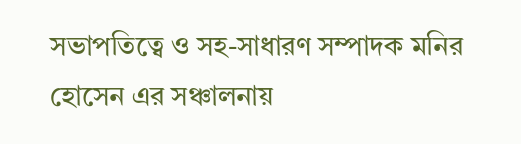সভাপতিত্বে ও সহ-সাধারণ সম্পাদক মনির হোসেন এর সঞ্চালনায়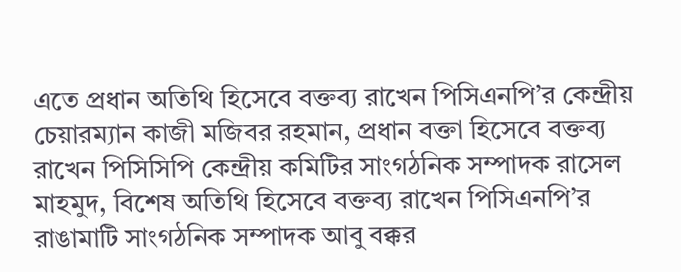এতে প্রধান অতিথি হিসেবে বক্তব্য রাখেন পিসিএনপি’র কেন্দ্রীয় চেয়ারম্যান কাজী মজিবর রহমান, প্রধান বক্তা হিসেবে বক্তব্য রাখেন পিসিসিপি কেন্দ্রীয় কমিটির সাংগঠনিক সম্পাদক রাসেল মাহমুদ, বিশেষ অতিথি হিসেবে বক্তব্য রাখেন পিসিএনপি’র রাঙামাটি সাংগঠনিক সম্পাদক আবু বক্কর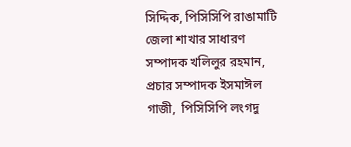সিদ্দিক, পিসিসিপি রাঙামাটি জেলা শাখার সাধারণ সম্পাদক খলিলুর রহমান, প্রচার সম্পাদক ইসমাঈল গাজী,  পিসিসিপি লংগদু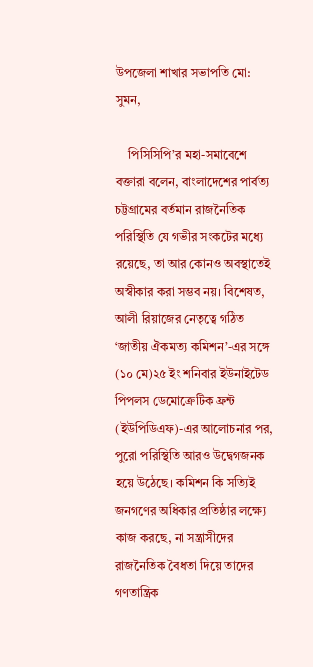উপজেলা শাখার সভাপতি মো: সুমন,

    পিসিসিপি’র মহা-সমাবেশে বক্তারা বলেন, বাংলাদেশের পার্বত্য চট্টগ্রামের বর্তমান রাজনৈতিক পরিস্থিতি যে গভীর সংকটের মধ্যে রয়েছে, তা আর কোনও অবস্থাতেই অস্বীকার করা সম্ভব নয়। বিশেষত, আলী রিয়াজের নেতৃত্বে গঠিত ‘জাতীয় ঐকমত্য কমিশন’-এর সঙ্গে (১০ মে)২৫ ইং শনিবার ইউনাইটেড পিপলস ডেমোক্রেটিক ফ্রন্ট (ইউপিডিএফ)-এর আলোচনার পর, পুরো পরিস্থিতি আরও উদ্বেগজনক হয়ে উঠেছে। কমিশন কি সত্যিই জনগণের অধিকার প্রতিষ্ঠার লক্ষ্যে কাজ করছে, না সন্ত্রাসীদের রাজনৈতিক বৈধতা দিয়ে তাদের গণতান্ত্রিক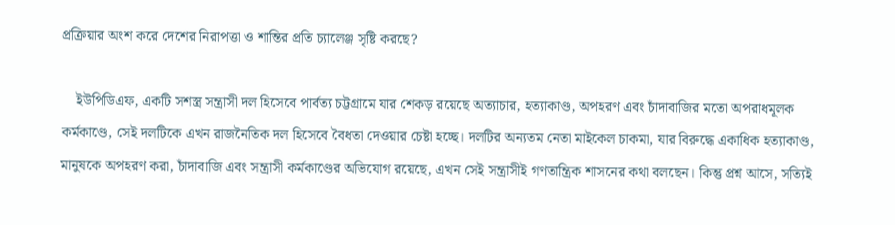প্রক্রিয়ার অংশ করে দেশের নিরাপত্তা ও শান্তির প্রতি চ্যালেঞ্জ সৃষ্টি করছে?

    ইউপিডিএফ, একটি সশস্ত্র সন্ত্রাসী দল হিসেবে পার্বত্য চট্টগ্রামে যার শেকড় রয়েছে অত্যাচার, হত্যাকাণ্ড, অপহরণ এবং চাঁদাবাজির মতো অপরাধমূলক কর্মকাণ্ডে, সেই দলটিকে এখন রাজনৈতিক দল হিসেবে বৈধতা দেওয়ার চেষ্টা হচ্ছে। দলটির অন্যতম নেতা মাইকেল চাকমা, যার বিরুদ্ধে একাধিক হত্যাকাণ্ড, মানুষকে অপহরণ করা, চাঁদাবাজি এবং সন্ত্রাসী কর্মকাণ্ডের অভিযোগ রয়েছে, এখন সেই সন্ত্রাসীই গণতান্ত্রিক শাসনের কথা বলছেন। কিন্তু প্রশ্ন আসে, সত্যিই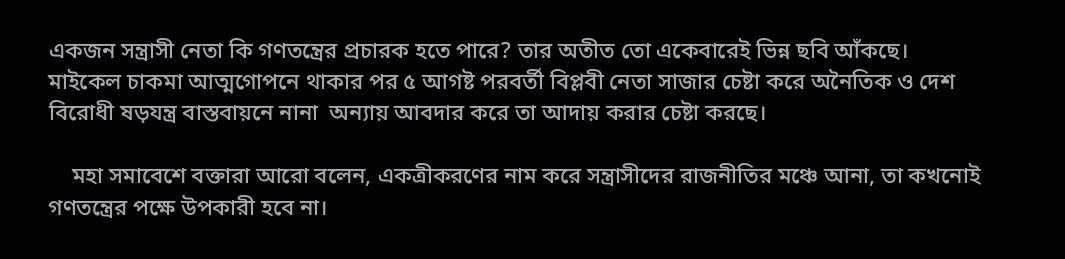একজন সন্ত্রাসী নেতা কি গণতন্ত্রের প্রচারক হতে পারে? তার অতীত তো একেবারেই ভিন্ন ছবি আঁকছে। মাইকেল চাকমা আত্মগোপনে থাকার পর ৫ আগষ্ট পরবর্তী বিপ্লবী নেতা সাজার চেষ্টা করে অনৈতিক ও দেশ বিরোধী ষড়যন্ত্র বাস্তবায়নে নানা  অন্যায় আবদার করে তা আদায় করার চেষ্টা করছে।

    মহা সমাবেশে বক্তারা আরো বলেন, একত্রীকরণের নাম করে সন্ত্রাসীদের রাজনীতির মঞ্চে আনা, তা কখনোই গণতন্ত্রের পক্ষে উপকারী হবে না।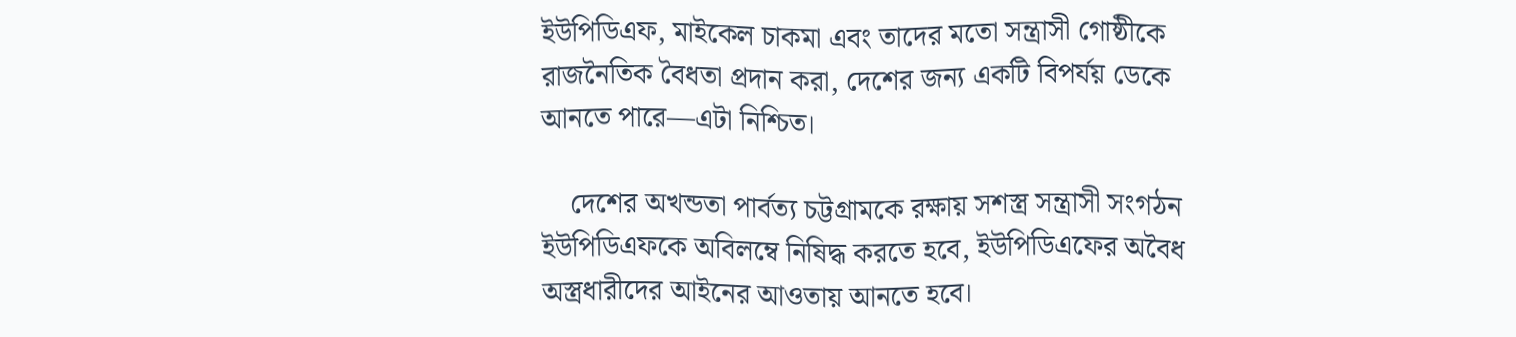ইউপিডিএফ, মাইকেল চাকমা এবং তাদের মতো সন্ত্রাসী গোষ্ঠীকে রাজনৈতিক বৈধতা প্রদান করা, দেশের জন্য একটি বিপর্যয় ডেকে আনতে পারে—এটা নিশ্চিত।

    দেশের অখন্ডতা পার্বত্য চট্টগ্রামকে রক্ষায় সশস্ত্র সন্ত্রাসী সংগঠন ইউপিডিএফকে অবিলম্বে নিষিদ্ধ করতে হবে, ইউপিডিএফের অবৈধ অস্ত্রধারীদের আইনের আওতায় আনতে হবে।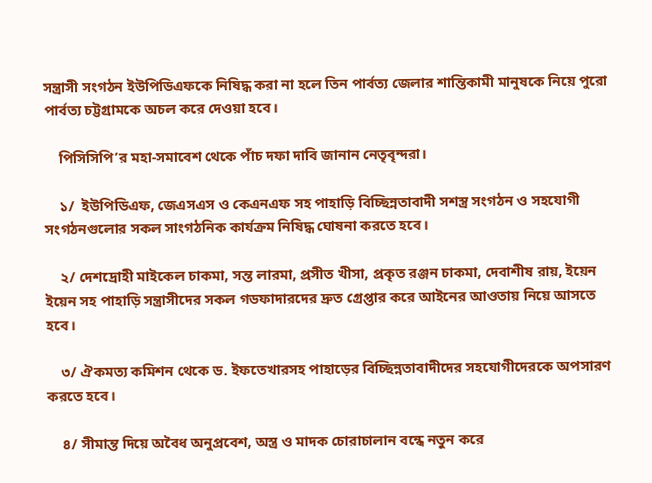সন্ত্রাসী সংগঠন ইউপিডিএফকে নিষিদ্ধ করা না হলে তিন পার্বত্য জেলার শান্তিকামী মানুষকে নিয়ে পুরো পার্বত্য চট্টগ্রামকে অচল করে দেওয়া হবে।

    পিসিসিপি’র মহা-সমাবেশ থেকে পাঁচ দফা দাবি জানান নেতৃবৃন্দরা।

    ১/  ইউপিডিএফ, জেএসএস ও কেএনএফ সহ পাহাড়ি বিচ্ছিন্নতাবাদী সশস্ত্র সংগঠন ও সহযোগী সংগঠনগুলোর সকল সাংগঠনিক কার্যক্রম নিষিদ্ধ ঘোষনা করতে হবে।

    ২/ দেশদ্রোহী মাইকেল চাকমা, সন্ত লারমা, প্রসীত খীসা, প্রকৃত রঞ্জন চাকমা, দেবাশীষ রায়, ইয়েন ইয়েন সহ পাহাড়ি সন্ত্রাসীদের সকল গডফাদারদের দ্রুত গ্রেপ্তার করে আইনের আওতায় নিয়ে আসতে হবে।

    ৩/ ঐকমত্য কমিশন থেকে ড. ইফতেখারসহ পাহাড়ের বিচ্ছিন্নতাবাদীদের সহযোগীদেরকে অপসারণ করতে হবে।

    ৪/ সীমান্ত দিয়ে অবৈধ অনুপ্রবেশ, অস্ত্র ও মাদক চোরাচালান বন্ধে নতুন করে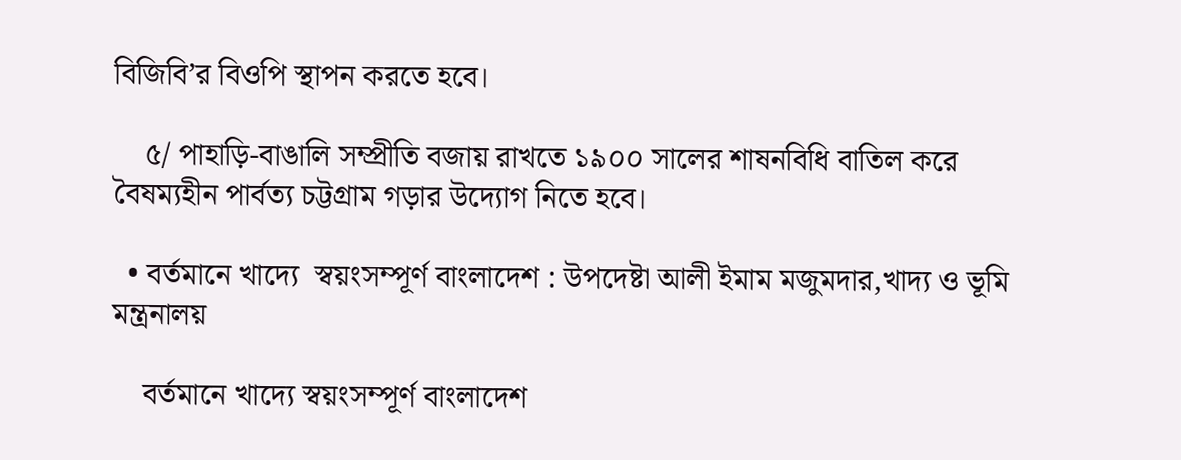বিজিবি’র বিওপি স্থাপন করতে হবে।

    ৫/ পাহাড়ি-বাঙালি সম্প্রীতি বজায় রাখতে ১৯০০ সালের শাষনবিধি বাতিল করে বৈষম্যহীন পার্বত্য চট্টগ্রাম গড়ার উদ্যোগ নিতে হবে।

  • বর্তমানে খাদ্যে  স্বয়ংসম্পূর্ণ বাংলাদেশ : উপদেষ্টা আলী ইমাম মজুমদার,খাদ্য ও ভূমি মন্ত্রনালয়

    বর্তমানে খাদ্যে স্বয়ংসম্পূর্ণ বাংলাদেশ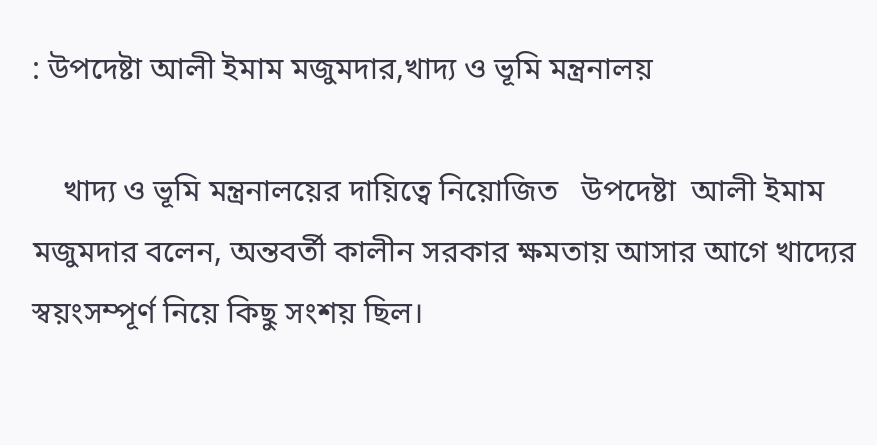: উপদেষ্টা আলী ইমাম মজুমদার,খাদ্য ও ভূমি মন্ত্রনালয়

    খাদ্য ও ভূমি মন্ত্রনালয়ের দায়িত্বে নিয়োজিত   উপদেষ্টা  আলী ইমাম মজুমদার বলেন, অন্তবর্তী কালীন সরকার ক্ষমতায় আসার আগে খাদ্যের স্বয়ংসম্পূর্ণ নিয়ে কিছু সংশয় ছিল।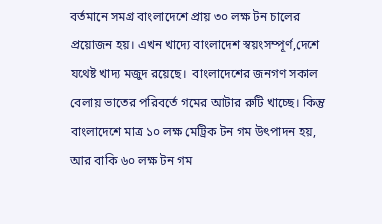বর্তমানে সমগ্র বাংলাদেশে প্রায় ৩০ লক্ষ টন চালের প্রয়োজন হয়। এখন খাদ্যে বাংলাদেশ স্বয়ংসম্পূর্ণ,দেশে যথেষ্ট খাদ্য মজুদ রয়েছে।  বাংলাদেশের জনগণ সকাল বেলায় ভাতের পরিবর্তে গমের আটার রুটি খাচ্ছে। কিন্তু বাংলাদেশে মাত্র ১০ লক্ষ মেট্রিক টন গম উৎপাদন হয়, আর বাকি ৬০ লক্ষ টন গম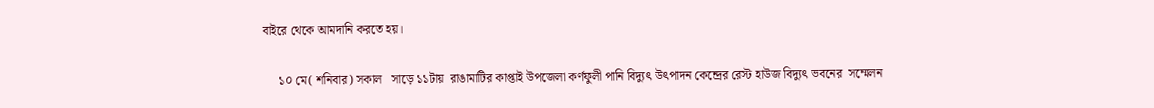বাইরে থেকে আমদানি করতে হয়।

     ১০ মে( শনিবার) সকাল   সাড়ে ১১টায়  রাঙামাটির কাপ্তাই উপজেলা কর্ণফুলী পানি বিদ্যুৎ উৎপাদন কেন্দ্রের রেস্ট হাউজ বিদ্যুৎ ভবনের  সম্মেলন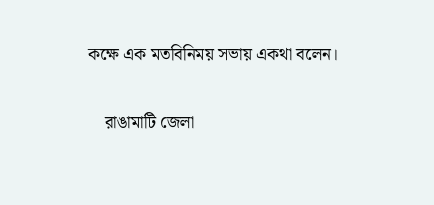কক্ষে এক মতবিনিময় সভায় একথা বলেন।

    রাঙামাটি জেলা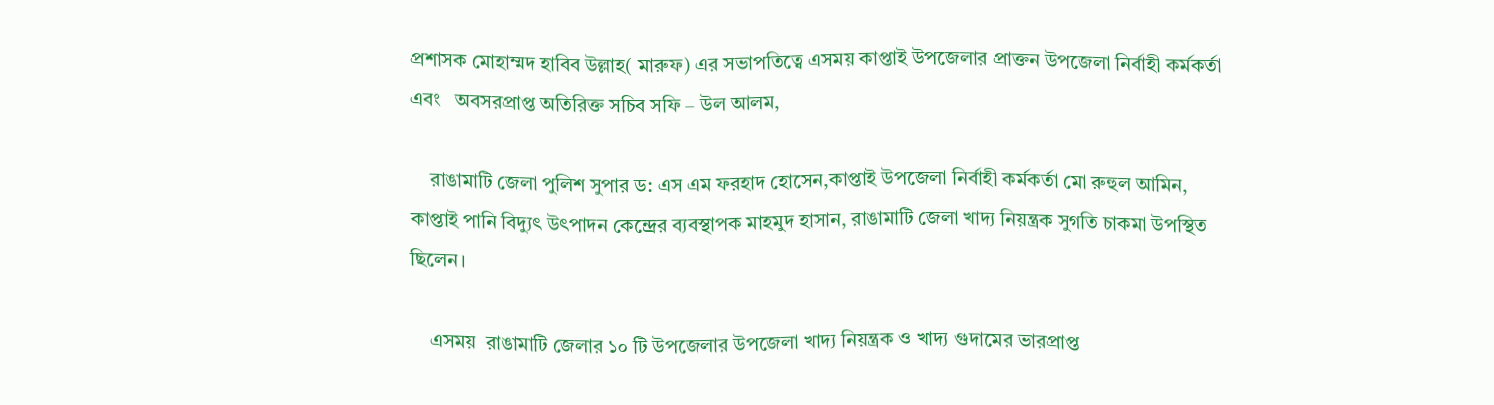প্রশাসক মোহাম্মদ হাবিব উল্লাহ( মারুফ) এর সভাপতিত্বে এসময় কাপ্তাই উপজেলার প্রাক্তন উপজেলা নির্বাহী কর্মকর্তা এবং   অবসরপ্রাপ্ত অতিরিক্ত সচিব সফি – উল আলম,

    রাঙামাটি জেলা পুলিশ সুপার ড: এস এম ফরহাদ হোসেন,কাপ্তাই উপজেলা নির্বাহী কর্মকর্তা মো রুহুল আমিন, কাপ্তাই পানি বিদ্যুৎ উৎপাদন কেন্দ্রের ব্যবস্থাপক মাহমুদ হাসান, রাঙামাটি জেলা খাদ্য নিয়ন্ত্রক সুগতি চাকমা উপস্থিত ছিলেন।

    এসময়  রাঙামাটি জেলার ১০ টি উপজেলার উপজেলা খাদ্য নিয়ন্ত্রক ও খাদ্য গুদামের ভারপ্রাপ্ত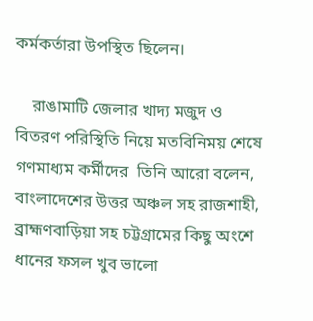কর্মকর্তারা উপস্থিত ছিলেন।

    রাঙামাটি জেলার খাদ্য মজুদ ও বিতরণ পরিস্থিতি নিয়ে মতবিনিময় শেষে  গণমাধ্যম কর্মীদের  তিনি আরো বলেন, বাংলাদেশের উত্তর অঞ্চল সহ রাজশাহী, ব্রাহ্মণবাড়িয়া সহ চট্টগ্রামের কিছু অংশে ধানের ফসল খুব ভালো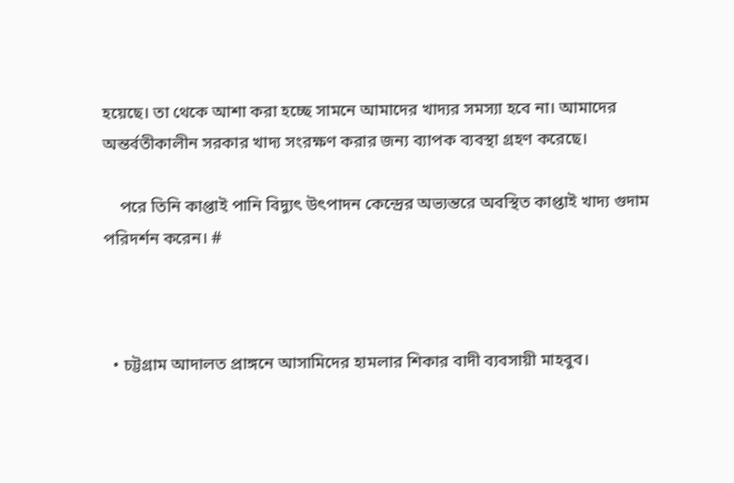হয়েছে। তা থেকে আশা করা হচ্ছে সামনে আমাদের খাদ্যর সমস্যা হবে না। আমাদের অন্তর্বতীকালীন সরকার খাদ্য সংরক্ষণ করার জন্য ব্যাপক ব্যবস্থা গ্রহণ করেছে।

    পরে তিনি কাপ্তাই পানি বিদ্যুৎ উৎপাদন কেন্দ্রের অভ্যন্তরে অবস্থিত কাপ্তাই খাদ্য গুদাম পরিদর্শন করেন। #



  • চট্টগ্রাম আদালত প্রাঙ্গনে আসামিদের হামলার শিকার বাদী ব্যবসায়ী মাহবুব।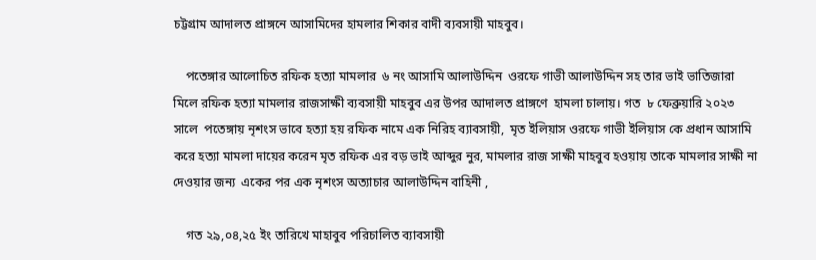চট্টগ্রাম আদালত প্রাঙ্গনে আসামিদের হামলার শিকার বাদী ব্যবসায়ী মাহবুব।

    পতেঙ্গার আলোচিত রফিক হত্যা মামলার  ৬ নং আসামি আলাউদ্দিন  ওরফে গাভী আলাউদ্দিন সহ তার ভাই ভাতিজারা মিলে রফিক হত্যা মামলার রাজসাক্ষী ব্যবসায়ী মাহবুব এর উপর আদালত প্রাঙ্গণে  হামলা চালায়। গত  ৮ ফেব্রুয়ারি ২০২৩ সালে  পতেঙ্গায় নৃশংস ভাবে হত্যা হয় রফিক নামে এক নিরিহ ব্যাবসায়ী,  মৃত ইলিয়াস ওরফে গাভী ইলিয়াস কে প্রধান আসামি করে হত্যা মামলা দায়ের করেন মৃত রফিক এর বড় ভাই আব্দুর নুর, মামলার রাজ সাক্ষী মাহবুব হওয়ায় তাকে মামলার সাক্ষী না দেওয়ার জন্য  একের পর এক নৃশংস অত্যাচার আলাউদ্দিন বাহিনী ,

    গত ২৯,০৪,২৫ ইং তারিখে মাহাবুব পরিচালিত ব্যাবসায়ী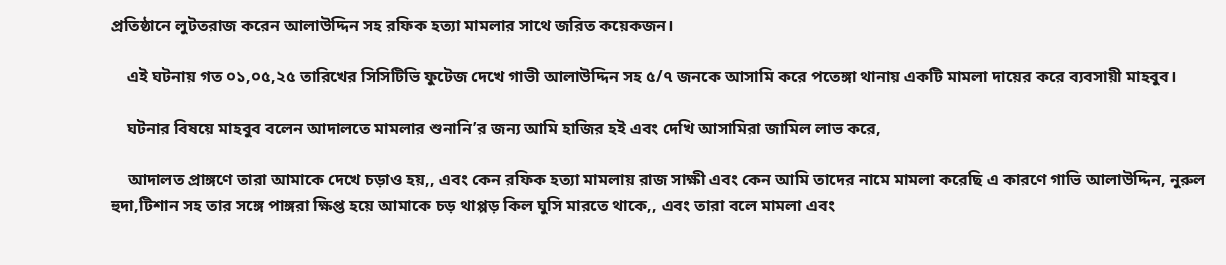প্রতিষ্ঠানে লুটতরাজ করেন আলাউদ্দিন সহ রফিক হত্যা মামলার সাথে জরিত কয়েকজন।

    এই ঘটনায় গত ০১,০৫,২৫ তারিখের সিসিটিভি ফুটেজ দেখে গাভী আলাউদ্দিন সহ ৫/৭ জনকে আসামি করে পতেঙ্গা থানায় একটি মামলা দায়ের করে ব্যবসায়ী মাহবুব।

    ঘটনার বিষয়ে মাহবুব বলেন আদালতে মামলার শুনানি’র জন্য আমি হাজির হই এবং দেখি আসামিরা জামিল লাভ করে,

    আদালত প্রাঙ্গণে তারা আমাকে দেখে চড়াও হয়,, এবং কেন রফিক হত্যা মামলায় রাজ সাক্ষী এবং কেন আমি তাদের নামে মামলা করেছি এ কারণে গাভি আলাউদ্দিন, নুরুল হুদা,টিশান সহ তার সঙ্গে পাঙ্গরা ক্ষিপ্ত হয়ে আমাকে চড় থাপ্পড় কিল ঘুসি মারতে থাকে,, এবং তারা বলে মামলা এবং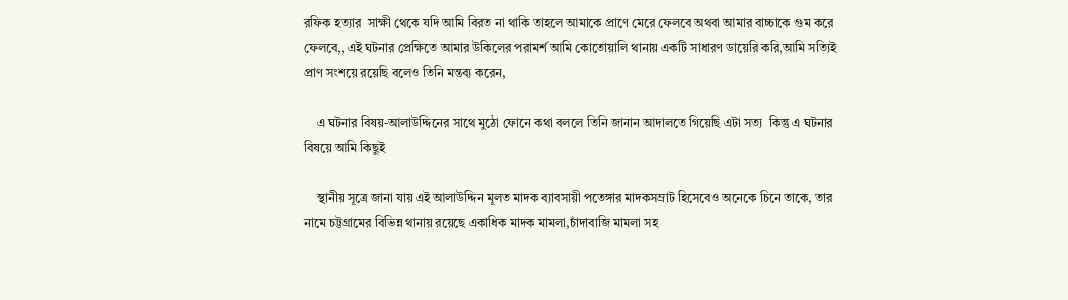রফিক হত্যার  সাক্ষী থেকে যদি আমি বিরত না থাকি তাহলে আমাকে প্রাণে মেরে ফেলবে অথবা আমার বাচ্চাকে গুম করে ফেলবে,, এই ঘটনার প্রেক্ষিতে আমার উকিলের পরামর্শ আমি কোতোয়ালি থানায় একটি সাধারণ ডায়েরি করি,আমি সত্যিই প্রাণ সংশয়ে রয়েছি বলেও তিনি মন্তব্য করেন,

    এ ঘটনার বিষয়-আলাউদ্দিনের সাথে মুঠো ফোনে কথা বললে তিনি জানান আদালতে গিয়েছি এটা সত্য  কিন্তু এ ঘটনার বিষয়ে আমি কিছুই

    স্থানীয় সূত্রে জানা যায় এই আলাউদ্দিন মূলত মাদক ব্যাবসায়ী পতেঙ্গার মাদকসম্রাট হিসেবেও অনেকে চিনে তাকে, তার নামে চট্টগ্রামের বিভিন্ন থানায় রয়েছে একাধিক মাদক মামলা,চাঁদাবাজি মামলা সহ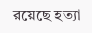রয়েছে হত্যা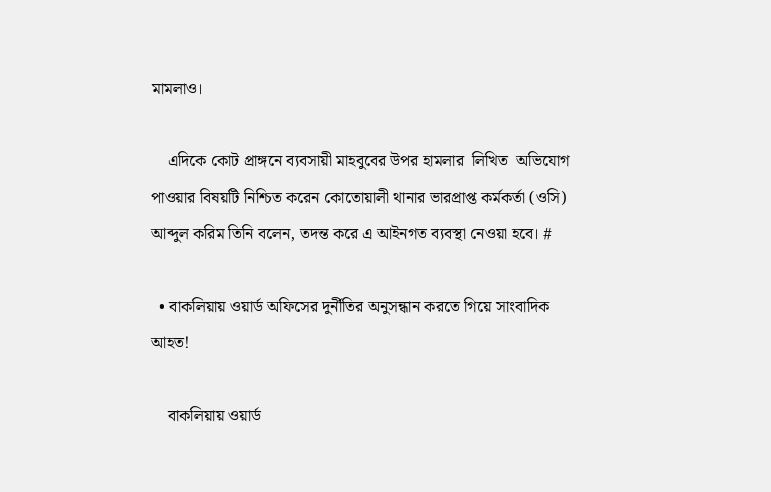মামলাও।

    এদিকে কোট প্রাঙ্গনে ব্যবসায়ী মাহবুবের উপর হামলার  লিখিত  অভিযোগ পাওয়ার বিষয়টি নিশ্চিত করেন কোতোয়ালী থানার ভারপ্রাপ্ত কর্মকর্তা (ওসি) আব্দুল করিম তিনি বলেন, তদন্ত করে এ আইনগত ব্যবস্থা নেওয়া হবে। #

  • বাকলিয়ায় ওয়ার্ড অফিসের দুর্নীতির অনুসন্ধান করতে গিয়ে সাংবাদিক আহত!

    বাকলিয়ায় ওয়ার্ড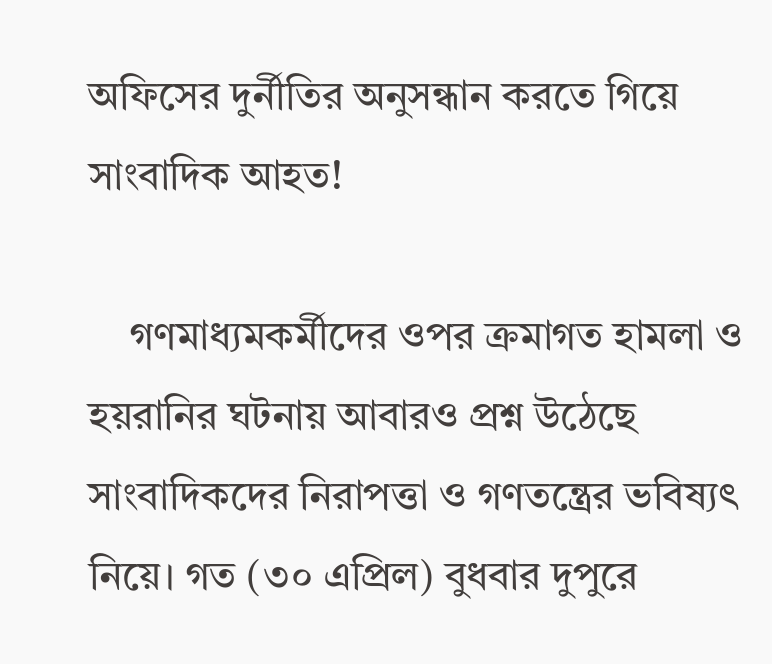অফিসের দুর্নীতির অনুসন্ধান করতে গিয়ে সাংবাদিক আহত!

    গণমাধ্যমকর্মীদের ওপর ক্রমাগত হামলা ও হয়রানির ঘটনায় আবারও প্রশ্ন উঠেছে সাংবাদিকদের নিরাপত্তা ও গণতন্ত্রের ভবিষ্যৎ নিয়ে। গত (৩০ এপ্রিল) বুধবার দুপুরে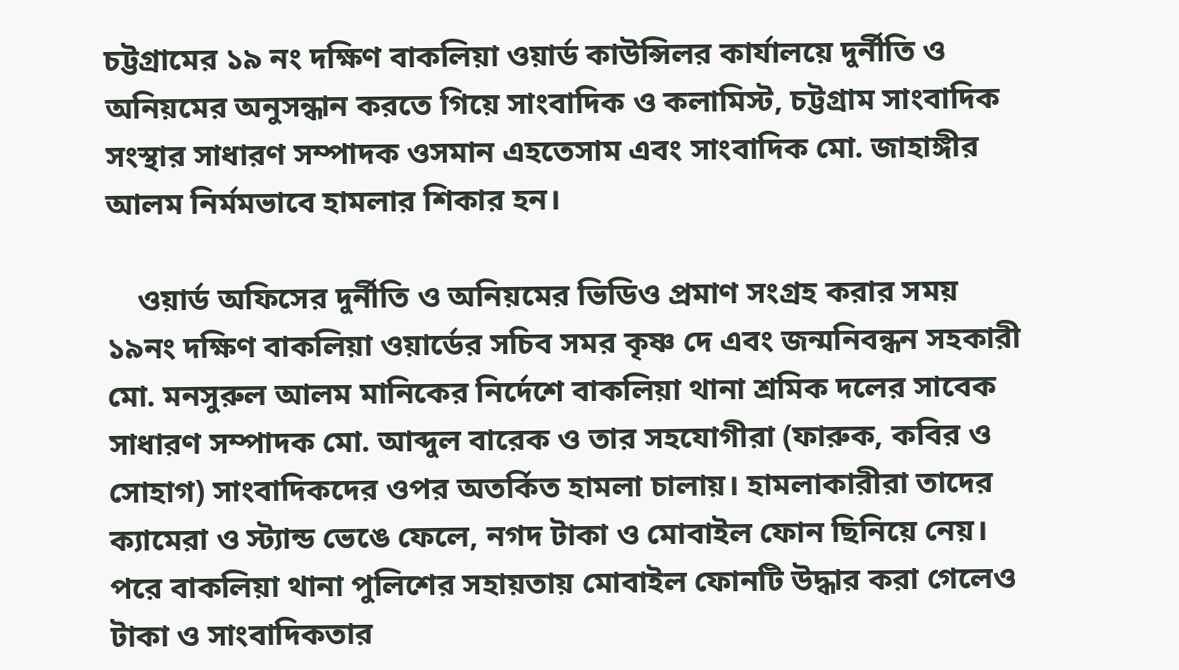চট্টগ্রামের ১৯ নং দক্ষিণ বাকলিয়া ওয়ার্ড কাউন্সিলর কার্যালয়ে দুর্নীতি ও অনিয়মের অনুসন্ধান করতে গিয়ে সাংবাদিক ও কলামিস্ট, চট্টগ্রাম সাংবাদিক সংস্থার সাধারণ সম্পাদক ওসমান এহতেসাম এবং সাংবাদিক মো. জাহাঙ্গীর আলম নির্মমভাবে হামলার শিকার হন।

    ওয়ার্ড অফিসের দুর্নীতি ও অনিয়মের ভিডিও প্রমাণ সংগ্রহ করার সময় ১৯নং দক্ষিণ বাকলিয়া ওয়ার্ডের সচিব সমর কৃষ্ণ দে এবং জন্মনিবন্ধন সহকারী মো. মনসুরুল আলম মানিকের নির্দেশে বাকলিয়া থানা শ্রমিক দলের সাবেক সাধারণ সম্পাদক মো. আব্দুল বারেক ও তার সহযোগীরা (ফারুক, কবির ও সোহাগ) সাংবাদিকদের ওপর অতর্কিত হামলা চালায়। হামলাকারীরা তাদের ক্যামেরা ও স্ট্যান্ড ভেঙে ফেলে, নগদ টাকা ও মোবাইল ফোন ছিনিয়ে নেয়। পরে বাকলিয়া থানা পুলিশের সহায়তায় মোবাইল ফোনটি উদ্ধার করা গেলেও টাকা ও সাংবাদিকতার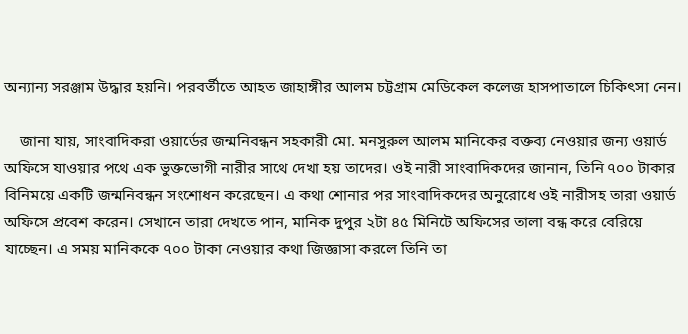অন্যান্য সরঞ্জাম উদ্ধার হয়নি। পরবর্তীতে আহত জাহাঙ্গীর আলম চট্টগ্রাম মেডিকেল কলেজ হাসপাতালে চিকিৎসা নেন।

    জানা যায়, সাংবাদিকরা ওয়ার্ডের জন্মনিবন্ধন সহকারী মো. মনসুরুল আলম মানিকের বক্তব্য নেওয়ার জন্য ওয়ার্ড অফিসে যাওয়ার পথে এক ভুক্তভোগী নারীর সাথে দেখা হয় তাদের। ওই নারী সাংবাদিকদের জানান, তিনি ৭০০ টাকার বিনিময়ে একটি জন্মনিবন্ধন সংশোধন করেছেন। এ কথা শোনার পর সাংবাদিকদের অনুরোধে ওই নারীসহ তারা ওয়ার্ড অফিসে প্রবেশ করেন। সেখানে তারা দেখতে পান, মানিক দুপুর ২টা ৪৫ মিনিটে অফিসের তালা বন্ধ করে বেরিয়ে যাচ্ছেন। এ সময় মানিককে ৭০০ টাকা নেওয়ার কথা জিজ্ঞাসা করলে তিনি তা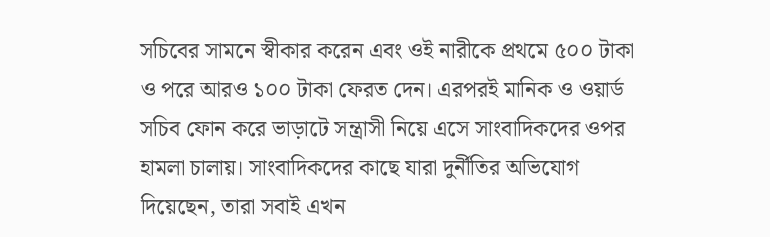সচিবের সামনে স্বীকার করেন এবং ওই নারীকে প্রথমে ৫০০ টাকা ও পরে আরও ১০০ টাকা ফেরত দেন। এরপরই মানিক ও ওয়ার্ড সচিব ফোন করে ভাড়াটে সন্ত্রাসী নিয়ে এসে সাংবাদিকদের ওপর হামলা চালায়। সাংবাদিকদের কাছে যারা দুর্নীতির অভিযোগ দিয়েছেন, তারা সবাই এখন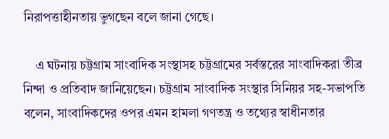নিরাপত্তাহীনতায় ভুগছেন বলে জানা গেছে।

    এ ঘটনায় চট্টগ্রাম সাংবাদিক সংস্থাসহ চট্টগ্রামের সর্বস্তরের সাংবাদিকরা তীব্র নিন্দা ও প্রতিবাদ জানিয়েছেন। চট্টগ্রাম সাংবাদিক সংস্থার সিনিয়র সহ-সভাপতি বলেন, সাংবাদিকদের ওপর এমন হামলা গণতন্ত্র ও তথ্যের স্বাধীনতার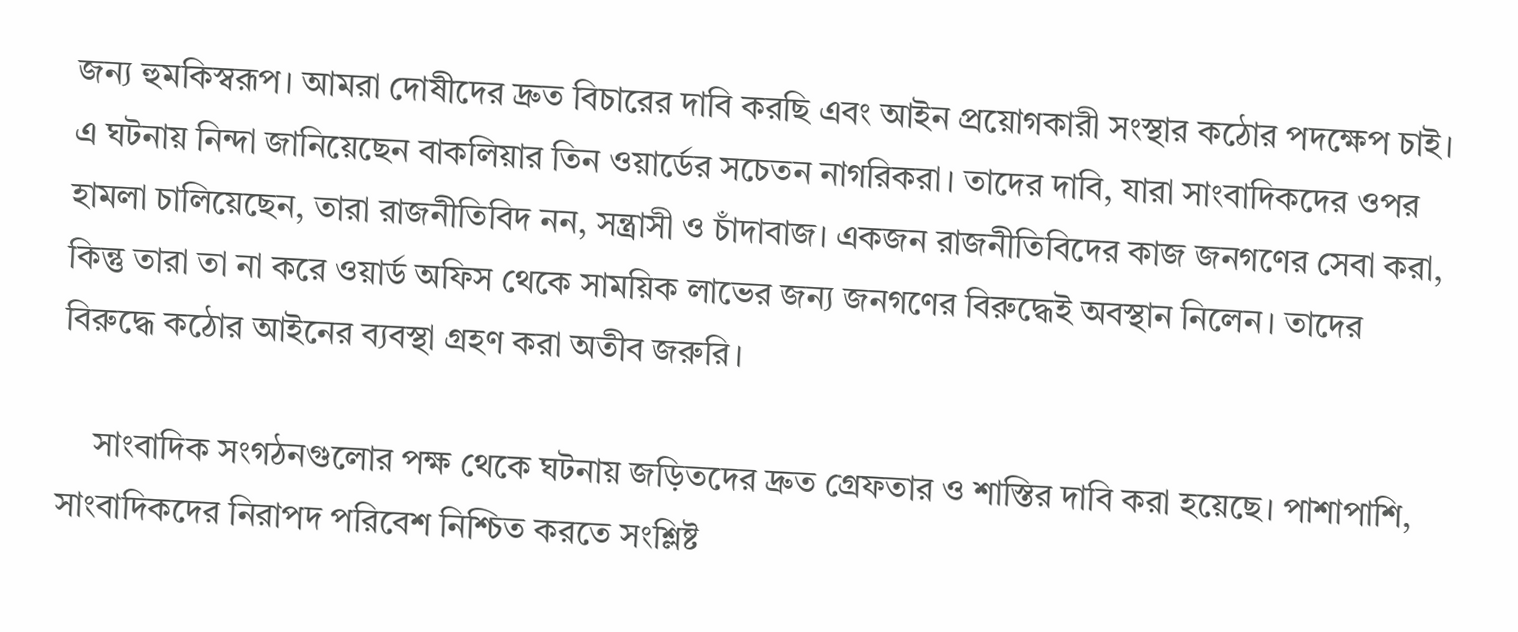জন্য হুমকিস্বরূপ। আমরা দোষীদের দ্রুত বিচারের দাবি করছি এবং আইন প্রয়োগকারী সংস্থার কঠোর পদক্ষেপ চাই। এ ঘটনায় নিন্দা জানিয়েছেন বাকলিয়ার তিন ওয়ার্ডের সচেতন নাগরিকরা। তাদের দাবি, যারা সাংবাদিকদের ওপর হামলা চালিয়েছেন, তারা রাজনীতিবিদ নন, সন্ত্রাসী ও চাঁদাবাজ। একজন রাজনীতিবিদের কাজ জনগণের সেবা করা, কিন্তু তারা তা না করে ওয়ার্ড অফিস থেকে সাময়িক লাভের জন্য জনগণের বিরুদ্ধেই অবস্থান নিলেন। তাদের বিরুদ্ধে কঠোর আইনের ব্যবস্থা গ্রহণ করা অতীব জরুরি।

    সাংবাদিক সংগঠনগুলোর পক্ষ থেকে ঘটনায় জড়িতদের দ্রুত গ্রেফতার ও শাস্তির দাবি করা হয়েছে। পাশাপাশি, সাংবাদিকদের নিরাপদ পরিবেশ নিশ্চিত করতে সংশ্লিষ্ট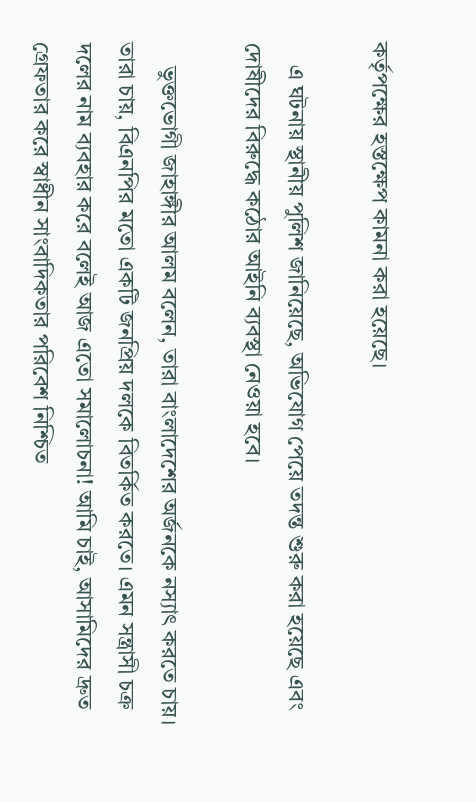কর্তৃপক্ষের হস্তক্ষেপ কামনা করা হয়েছে।

    এ ঘটনায় স্থানীয় পুলিশ জানিয়েছে, অভিযোগ পেয়ে তদন্ত শুরু করা হয়েছে এবং দোষীদের বিরুদ্ধে কঠোর আইনি ব্যবস্থা নেওয়া হবে।

    ভুক্তভোগী জাহাঙ্গীর আলম বলেন, তারা বাংলাদেশের অর্জনকে নস্যাৎ করতে চায়। তারা চায়, বিএনপির মতো একটি জনপ্রিয় দলকে বিতর্কিত করতে। এমন সন্ত্রাসী চক্র দলের নাম ব্যবহার করে বলেই আজ এতো সমালোচনা! আমি চাই, আসামিদের দ্রুত গ্রেফতার করে স্বাধীন সাংবাদিকতার পরিবেশ নিশ্চিত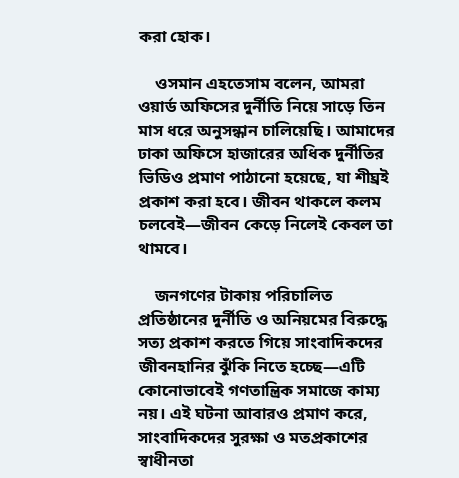করা হোক।

    ওসমান এহতেসাম বলেন, আমরা ওয়ার্ড অফিসের দুর্নীতি নিয়ে সাড়ে তিন মাস ধরে অনুসন্ধান চালিয়েছি। আমাদের ঢাকা অফিসে হাজারের অধিক দুর্নীতির ভিডিও প্রমাণ পাঠানো হয়েছে, যা শীঘ্রই প্রকাশ করা হবে। জীবন থাকলে কলম চলবেই—জীবন কেড়ে নিলেই কেবল তা থামবে।

    জনগণের টাকায় পরিচালিত প্রতিষ্ঠানের দুর্নীতি ও অনিয়মের বিরুদ্ধে সত্য প্রকাশ করতে গিয়ে সাংবাদিকদের জীবনহানির ঝুঁকি নিতে হচ্ছে—এটি কোনোভাবেই গণতান্ত্রিক সমাজে কাম্য নয়। এই ঘটনা আবারও প্রমাণ করে, সাংবাদিকদের সুরক্ষা ও মতপ্রকাশের স্বাধীনতা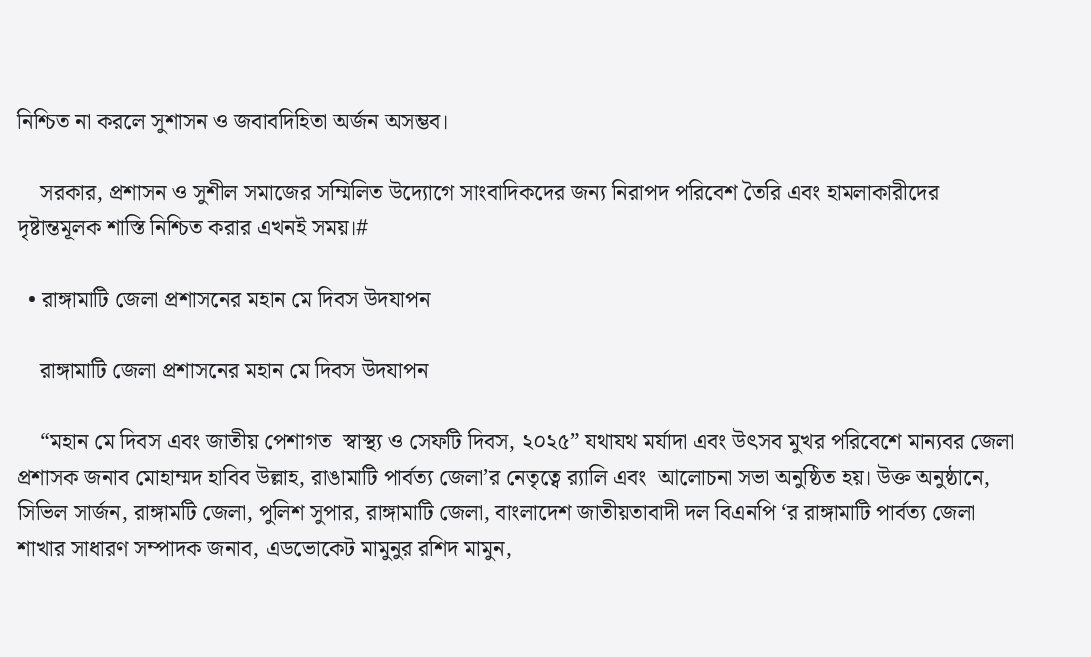নিশ্চিত না করলে সুশাসন ও জবাবদিহিতা অর্জন অসম্ভব।

    সরকার, প্রশাসন ও সুশীল সমাজের সম্মিলিত উদ্যোগে সাংবাদিকদের জন্য নিরাপদ পরিবেশ তৈরি এবং হামলাকারীদের দৃষ্টান্তমূলক শাস্তি নিশ্চিত করার এখনই সময়।#

  • রাঙ্গামাটি জেলা প্রশাসনের মহান মে দিবস উদযাপন

    রাঙ্গামাটি জেলা প্রশাসনের মহান মে দিবস উদযাপন

    “মহান মে দিবস এবং জাতীয় পেশাগত  স্বাস্থ্য ও সেফটি দিবস, ২০২৫” যথাযথ মর্যাদা এবং উৎসব মুখর পরিবেশে মান্যবর জেলা প্রশাসক জনাব মোহাম্মদ হাবিব উল্লাহ, রাঙামাটি পার্বত্য জেলা’র নেতৃত্বে র‍্যালি এবং  আলোচনা সভা অনুষ্ঠিত হয়। উক্ত অনুষ্ঠানে, সিভিল সার্জন, রাঙ্গামটি জেলা, পুলিশ সুপার, রাঙ্গামাটি জেলা, বাংলাদেশ জাতীয়তাবাদী দল বিএনপি ‘র রাঙ্গামাটি পার্বত্য জেলা শাখার সাধারণ সম্পাদক জনাব, এডভোকেট মামুনুর রশিদ মামুন,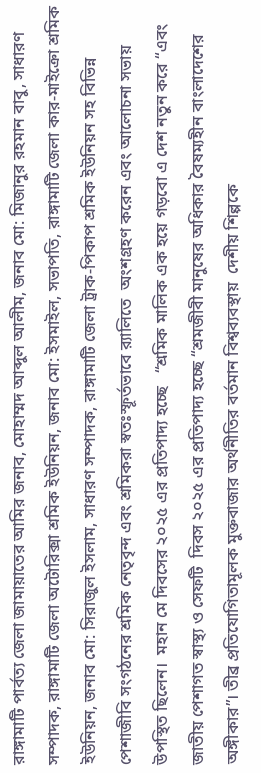রাঙ্গামাটি পার্বত্য জেলা জামায়াতের আমির জনাব, মোহাম্মদ আব্দুল আলীম, জনাব মো: মিজানুর রহমান বাবু, সাধারণ সম্পাদক, রাঙ্গামাটি জেলা অটোরিক্সা শ্রমিক ইউনিয়ন, জনাব মো: ইসমাইল, সভাপতি, রাঙ্গামাটি জেলা কার-মাইক্রো শ্রমিক ইউনিয়ন, জনাব মো: সিরাজুল ইসলাম, সাধারণ সম্পাদক, রাঙ্গামাটি জেলা ট্রাক-পিকাপ শ্রমিক ইউনিয়ন সহ বিভিন্ন পেশাজীবি সংগঠনের শ্রমিক নেতৃবৃন্দ এবং শ্রমিকরা স্বতঃস্ফূর্তভাবে র‍্যালিতে  অংশগ্রহণ করেন এবং আলোচনা সভায়   উপস্থিত ছিলেন।  মহান মে দিবসের ২০২৫ এর প্রতিপাদ্য হচ্ছে   “শ্রমিক মালিক এক হয়ে গড়বো এ দেশ নতুন করে “এবং জাতীয় পেশাগত স্বাস্থ্য ও সেফটি  দিবস ২০২৫ এর প্রতিপাদ্য হচ্ছে “শ্রমজীবী মানুষের অধিকার বৈষম্যহীন বাংলাদেশের অঙ্গীকার”। তীব্র প্রতিযোগিতামূলক মুক্তবাজার অর্থনীতির বর্তমান বিশ্বব্যবস্থায়  দেশীয় শিল্পকে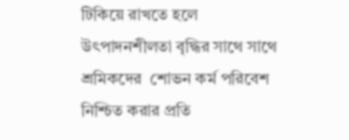টিকিয়ে রাখতে হলে উৎপাদনশীলতা বৃদ্ধির সাথে সাথে শ্রমিকদের  শোভন কর্ম পরিবেশ নিশ্চিত করার প্রতি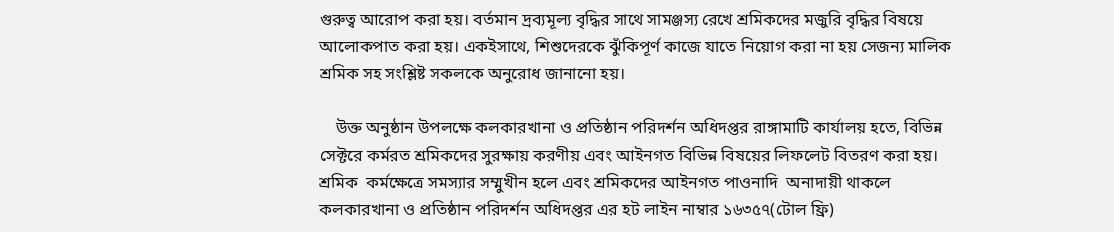গুরুত্ব আরোপ করা হয়। বর্তমান দ্রব্যমূল্য বৃদ্ধির সাথে সামঞ্জস্য রেখে শ্রমিকদের মজুরি বৃদ্ধির বিষয়ে আলোকপাত করা হয়। একইসাথে, শিশুদেরকে ঝুঁকিপূর্ণ কাজে যাতে নিয়োগ করা না হয় সেজন্য মালিক শ্রমিক সহ সংশ্লিষ্ট সকলকে অনুরোধ জানানো হয়।

    উক্ত অনুষ্ঠান উপলক্ষে কলকারখানা ও প্রতিষ্ঠান পরিদর্শন অধিদপ্তর রাঙ্গামাটি কার্যালয় হতে, বিভিন্ন সেক্টরে কর্মরত শ্রমিকদের সুরক্ষায় করণীয় এবং আইনগত বিভিন্ন বিষয়ের লিফলেট বিতরণ করা হয়। শ্রমিক  কর্মক্ষেত্রে সমস্যার সম্মুখীন হলে এবং শ্রমিকদের আইনগত পাওনাদি  অনাদায়ী থাকলে কলকারখানা ও প্রতিষ্ঠান পরিদর্শন অধিদপ্তর এর হট লাইন নাম্বার ১৬৩৫৭(টোল ফ্রি)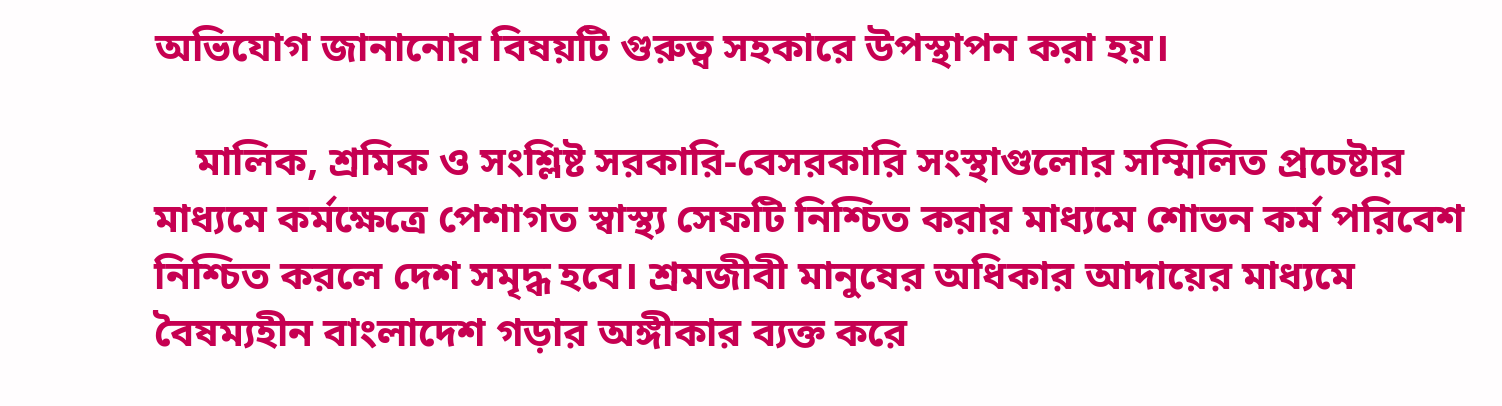অভিযোগ জানানোর বিষয়টি গুরুত্ব সহকারে উপস্থাপন করা হয়।

    মালিক, শ্রমিক ও সংশ্লিষ্ট সরকারি-বেসরকারি সংস্থাগুলোর সম্মিলিত প্রচেষ্টার মাধ্যমে কর্মক্ষেত্রে পেশাগত স্বাস্থ্য সেফটি নিশ্চিত করার মাধ্যমে শোভন কর্ম পরিবেশ নিশ্চিত করলে দেশ সমৃদ্ধ হবে। শ্রমজীবী মানুষের অধিকার আদায়ের মাধ্যমে বৈষম্যহীন বাংলাদেশ গড়ার অঙ্গীকার ব্যক্ত করে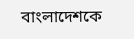বাংলাদেশকে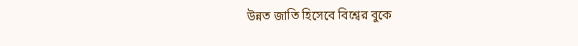উন্নত জাতি হিসেবে বিশ্বের বুকে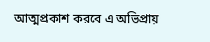আত্মপ্রকাশ করবে এ অভিপ্রায়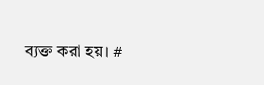ব্যক্ত করা হয়। #